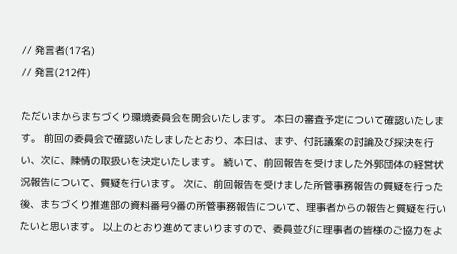// 発言者(17名)
// 発言(212件)

ただいまからまちづくり環境委員会を開会いたします。 本日の審査予定について確認いたします。 前回の委員会で確認いたしましたとおり、本日は、まず、付託議案の討論及び採決を行い、次に、陳情の取扱いを決定いたします。 続いて、前回報告を受けました外郭団体の経営状況報告について、質疑を行います。 次に、前回報告を受けました所管事務報告の質疑を行った後、まちづくり推進部の資料番号9番の所管事務報告について、理事者からの報告と質疑を行いたいと思います。 以上のとおり進めてまいりますので、委員並びに理事者の皆様のご協力をよ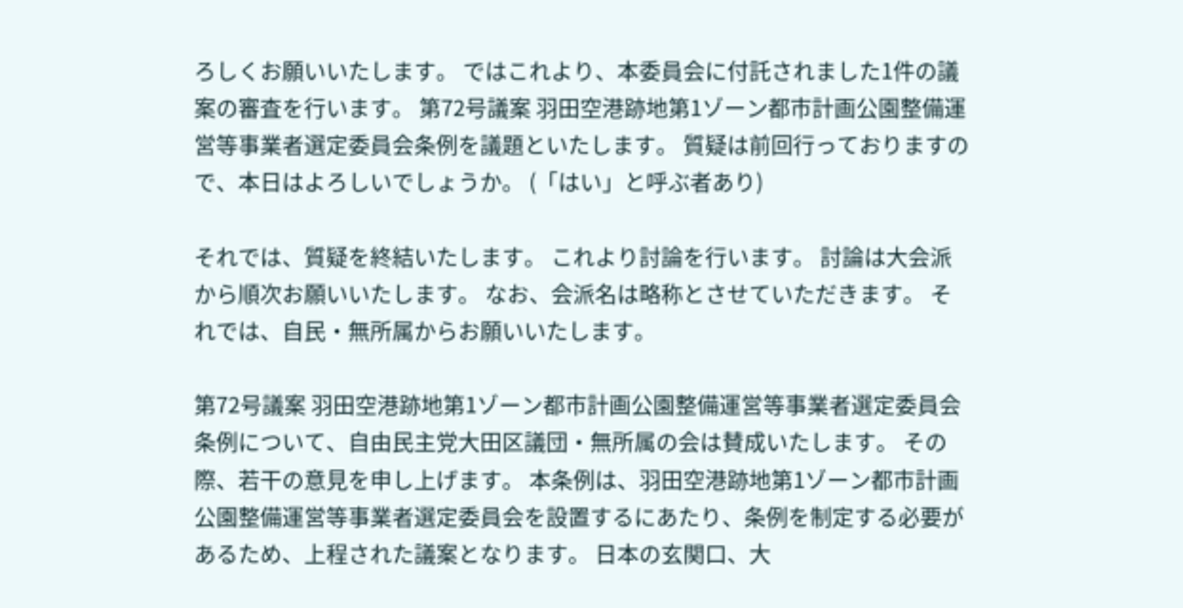ろしくお願いいたします。 ではこれより、本委員会に付託されました1件の議案の審査を行います。 第72号議案 羽田空港跡地第1ゾーン都市計画公園整備運営等事業者選定委員会条例を議題といたします。 質疑は前回行っておりますので、本日はよろしいでしょうか。 (「はい」と呼ぶ者あり)

それでは、質疑を終結いたします。 これより討論を行います。 討論は大会派から順次お願いいたします。 なお、会派名は略称とさせていただきます。 それでは、自民・無所属からお願いいたします。

第72号議案 羽田空港跡地第1ゾーン都市計画公園整備運営等事業者選定委員会条例について、自由民主党大田区議団・無所属の会は賛成いたします。 その際、若干の意見を申し上げます。 本条例は、羽田空港跡地第1ゾーン都市計画公園整備運営等事業者選定委員会を設置するにあたり、条例を制定する必要があるため、上程された議案となります。 日本の玄関口、大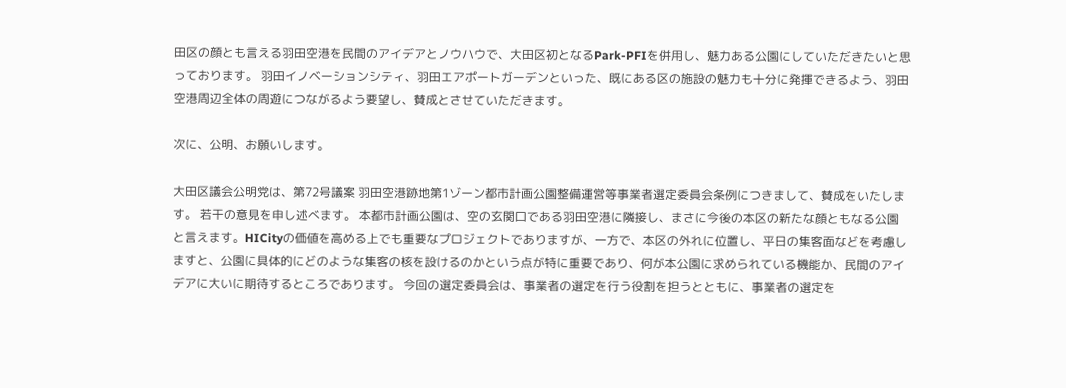田区の顔とも言える羽田空港を民間のアイデアとノウハウで、大田区初となるPark-PFIを併用し、魅力ある公園にしていただきたいと思っております。 羽田イノベーションシティ、羽田エアポートガーデンといった、既にある区の施設の魅力も十分に発揮できるよう、羽田空港周辺全体の周遊につながるよう要望し、賛成とさせていただきます。

次に、公明、お願いします。

大田区議会公明党は、第72号議案 羽田空港跡地第1ゾーン都市計画公園整備運営等事業者選定委員会条例につきまして、賛成をいたします。 若干の意見を申し述べます。 本都市計画公園は、空の玄関口である羽田空港に隣接し、まさに今後の本区の新たな顔ともなる公園と言えます。HICityの価値を高める上でも重要なプロジェクトでありますが、一方で、本区の外れに位置し、平日の集客面などを考慮しますと、公園に具体的にどのような集客の核を設けるのかという点が特に重要であり、何が本公園に求められている機能か、民間のアイデアに大いに期待するところであります。 今回の選定委員会は、事業者の選定を行う役割を担うとともに、事業者の選定を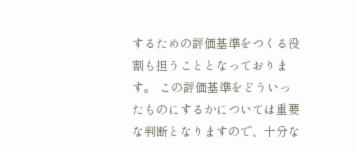するための評価基準をつくる役割も担うこととなっております。 この評価基準をどういったものにするかについては重要な判断となりますので、十分な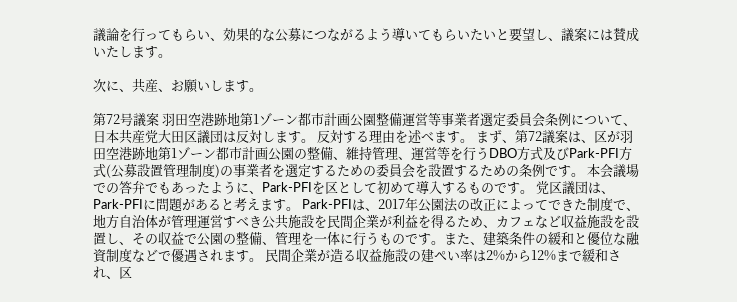議論を行ってもらい、効果的な公募につながるよう導いてもらいたいと要望し、議案には賛成いたします。

次に、共産、お願いします。

第72号議案 羽田空港跡地第1ゾーン都市計画公園整備運営等事業者選定委員会条例について、日本共産党大田区議団は反対します。 反対する理由を述べます。 まず、第72議案は、区が羽田空港跡地第1ゾーン都市計画公園の整備、維持管理、運営等を行うDBO方式及びPark-PFI方式(公募設置管理制度)の事業者を選定するための委員会を設置するための条例です。 本会議場での答弁でもあったように、Park-PFIを区として初めて導入するものです。 党区議団は、Park-PFIに問題があると考えます。 Park-PFIは、2017年公園法の改正によってできた制度で、地方自治体が管理運営すべき公共施設を民間企業が利益を得るため、カフェなど収益施設を設置し、その収益で公園の整備、管理を一体に行うものです。また、建築条件の緩和と優位な融資制度などで優遇されます。 民間企業が造る収益施設の建ぺい率は2%から12%まで緩和され、区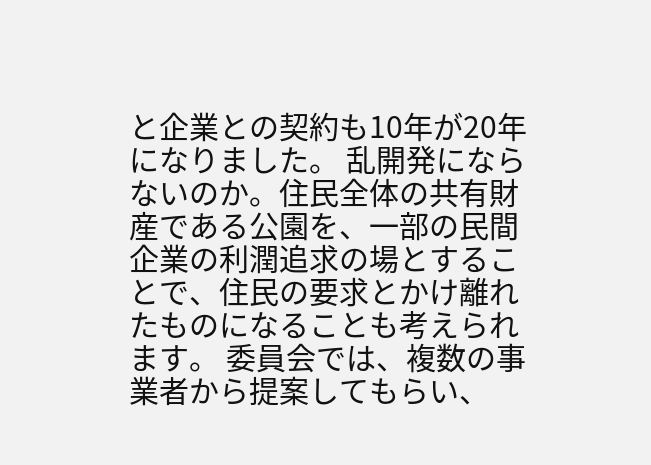と企業との契約も10年が20年になりました。 乱開発にならないのか。住民全体の共有財産である公園を、一部の民間企業の利潤追求の場とすることで、住民の要求とかけ離れたものになることも考えられます。 委員会では、複数の事業者から提案してもらい、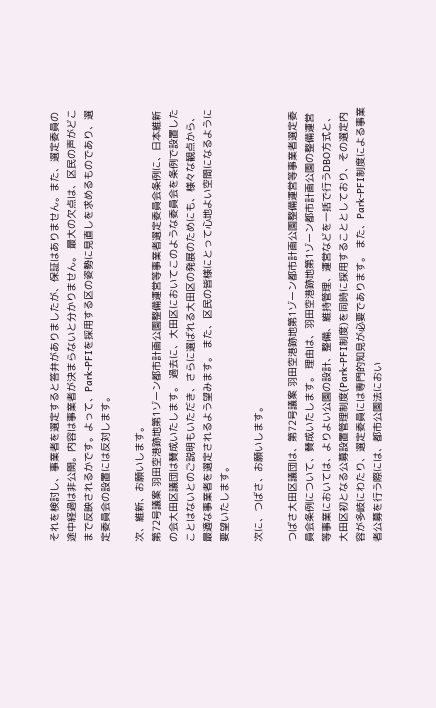それを検討し、事業者を選定すると答弁がありましたが、保証はありません。また、選定委員の途中経過は非公開。内容は事業者が決まらないと分かりません。 最大の欠点は、区民の声がどこまで反映されるかです。よって、Park-PFIを採用する区の姿勢に見直しを求めるものであり、選定委員会の設置には反対します。

次、維新、お願いします。
第72号議案 羽田空港跡地第1ゾーン都市計画公園整備運営等事業者選定委員会条例に、日本維新の会大田区議団は賛成いたします。 過去に、大田区においてこのような委員会を条例で設置したことはないとのご説明もいただき、さらに選ばれる大田区の発展のためにも、様々な観点から、最適な事業者を選定されるよう望みます。 また、区民の皆様にとって心地よい空間になるように要望いたします。

次に、つばさ、お願いします。

つばさ大田区議団は、第72号議案 羽田空港跡地第1ゾーン都市計画公園整備運営等事業者選定委員会条例について、賛成いたします。 理由は、羽田空港跡地第1ゾーン都市計画公園の整備運営等事業においては、よりよい公園の設計、整備、維持管理、運営などを一括で行うDBO方式と、大田区初となる公募設置管理制度(Park-PFI制度)を同時に採用することとしており、その選定内容が多岐にわたり、選定委員には専門的知見が必要であります。 また、Park-PFI制度による事業者公募を行う際には、都市公園法におい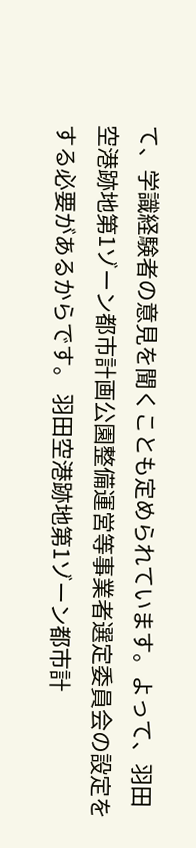て、学識経験者の意見を聞くことも定められています。よって、羽田空港跡地第1ゾーン都市計画公園整備運営等事業者選定委員会の設定をする必要があるからです。 羽田空港跡地第1ゾーン都市計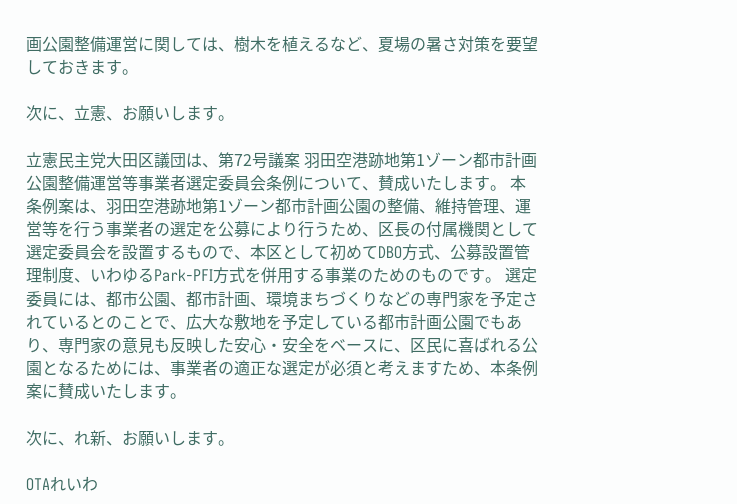画公園整備運営に関しては、樹木を植えるなど、夏場の暑さ対策を要望しておきます。

次に、立憲、お願いします。

立憲民主党大田区議団は、第72号議案 羽田空港跡地第1ゾーン都市計画公園整備運営等事業者選定委員会条例について、賛成いたします。 本条例案は、羽田空港跡地第1ゾーン都市計画公園の整備、維持管理、運営等を行う事業者の選定を公募により行うため、区長の付属機関として選定委員会を設置するもので、本区として初めてDBO方式、公募設置管理制度、いわゆるPark-PFI方式を併用する事業のためのものです。 選定委員には、都市公園、都市計画、環境まちづくりなどの専門家を予定されているとのことで、広大な敷地を予定している都市計画公園でもあり、専門家の意見も反映した安心・安全をベースに、区民に喜ばれる公園となるためには、事業者の適正な選定が必須と考えますため、本条例案に賛成いたします。

次に、れ新、お願いします。

OTAれいわ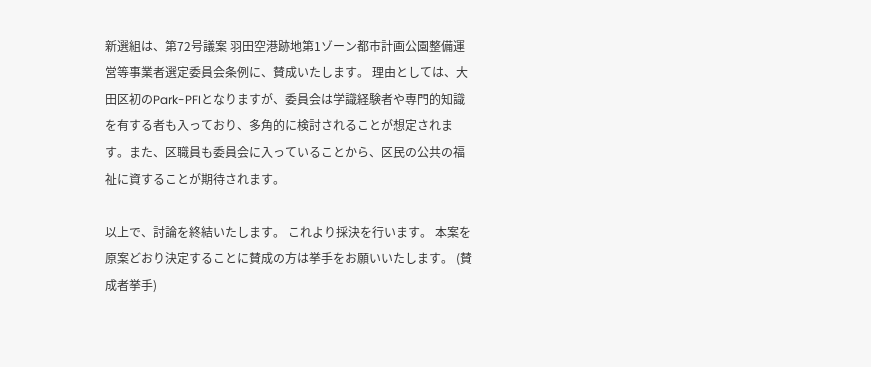新選組は、第72号議案 羽田空港跡地第1ゾーン都市計画公園整備運営等事業者選定委員会条例に、賛成いたします。 理由としては、大田区初のPark-PFIとなりますが、委員会は学識経験者や専門的知識を有する者も入っており、多角的に検討されることが想定されます。また、区職員も委員会に入っていることから、区民の公共の福祉に資することが期待されます。

以上で、討論を終結いたします。 これより採決を行います。 本案を原案どおり決定することに賛成の方は挙手をお願いいたします。 (賛成者挙手)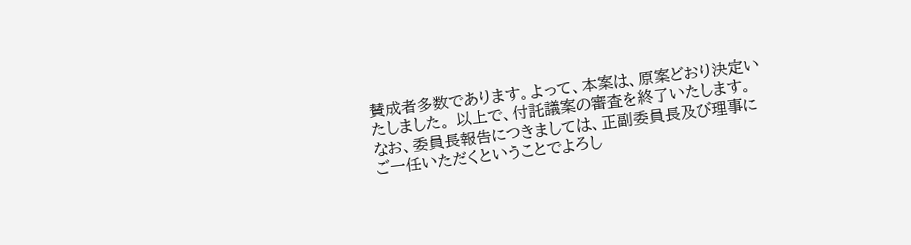賛成者多数であります。よって、本案は、原案どおり決定いたしました。 以上で、付託議案の審査を終了いたします。 なお、委員長報告につきましては、正副委員長及び理事にご一任いただくということでよろし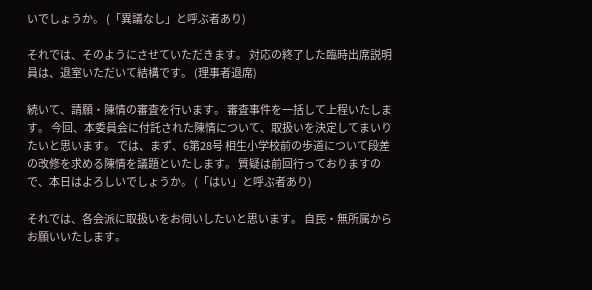いでしょうか。 (「異議なし」と呼ぶ者あり)

それでは、そのようにさせていただきます。 対応の終了した臨時出席説明員は、退室いただいて結構です。 (理事者退席)

続いて、請願・陳情の審査を行います。 審査事件を一括して上程いたします。 今回、本委員会に付託された陳情について、取扱いを決定してまいりたいと思います。 では、まず、6第28号 相生小学校前の歩道について段差の改修を求める陳情を議題といたします。 質疑は前回行っておりますので、本日はよろしいでしょうか。 (「はい」と呼ぶ者あり)

それでは、各会派に取扱いをお伺いしたいと思います。 自民・無所属からお願いいたします。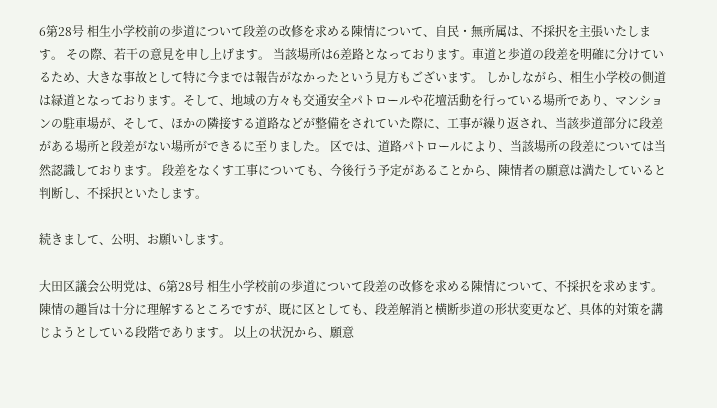6第28号 相生小学校前の歩道について段差の改修を求める陳情について、自民・無所属は、不採択を主張いたします。 その際、若干の意見を申し上げます。 当該場所は6差路となっております。車道と歩道の段差を明確に分けているため、大きな事故として特に今までは報告がなかったという見方もございます。 しかしながら、相生小学校の側道は緑道となっております。そして、地域の方々も交通安全パトロールや花壇活動を行っている場所であり、マンションの駐車場が、そして、ほかの隣接する道路などが整備をされていた際に、工事が繰り返され、当該歩道部分に段差がある場所と段差がない場所ができるに至りました。 区では、道路パトロールにより、当該場所の段差については当然認識しております。 段差をなくす工事についても、今後行う予定があることから、陳情者の願意は満たしていると判断し、不採択といたします。

続きまして、公明、お願いします。

大田区議会公明党は、6第28号 相生小学校前の歩道について段差の改修を求める陳情について、不採択を求めます。 陳情の趣旨は十分に理解するところですが、既に区としても、段差解消と横断歩道の形状変更など、具体的対策を講じようとしている段階であります。 以上の状況から、願意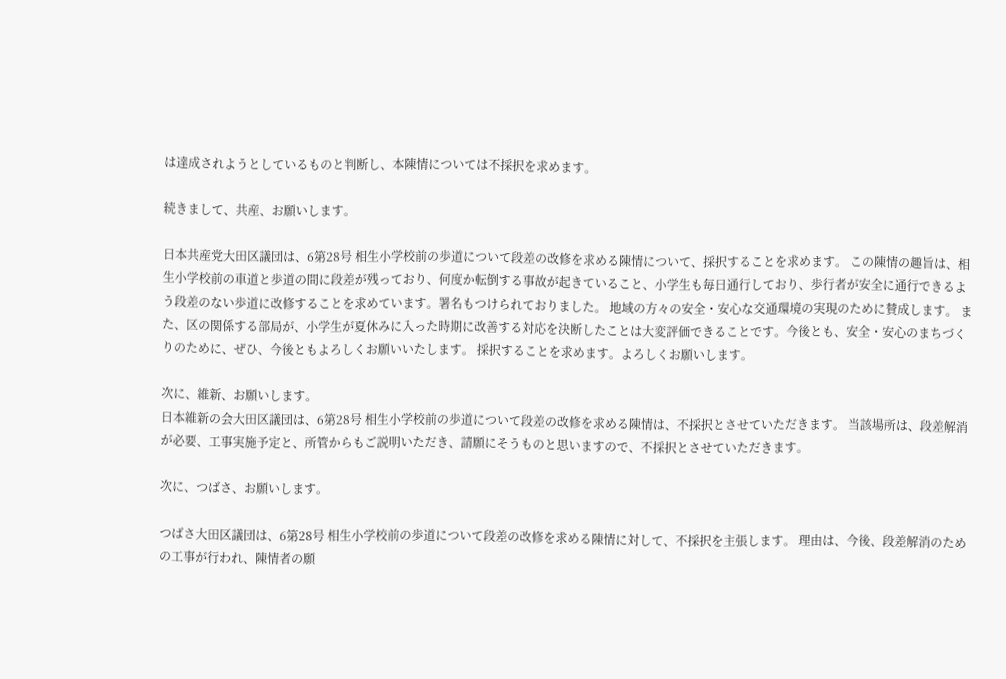は達成されようとしているものと判断し、本陳情については不採択を求めます。

続きまして、共産、お願いします。

日本共産党大田区議団は、6第28号 相生小学校前の歩道について段差の改修を求める陳情について、採択することを求めます。 この陳情の趣旨は、相生小学校前の車道と歩道の間に段差が残っており、何度か転倒する事故が起きていること、小学生も毎日通行しており、歩行者が安全に通行できるよう段差のない歩道に改修することを求めています。署名もつけられておりました。 地域の方々の安全・安心な交通環境の実現のために賛成します。 また、区の関係する部局が、小学生が夏休みに入った時期に改善する対応を決断したことは大変評価できることです。今後とも、安全・安心のまちづくりのために、ぜひ、今後ともよろしくお願いいたします。 採択することを求めます。よろしくお願いします。

次に、維新、お願いします。
日本維新の会大田区議団は、6第28号 相生小学校前の歩道について段差の改修を求める陳情は、不採択とさせていただきます。 当該場所は、段差解消が必要、工事実施予定と、所管からもご説明いただき、請願にそうものと思いますので、不採択とさせていただきます。

次に、つばさ、お願いします。

つばさ大田区議団は、6第28号 相生小学校前の歩道について段差の改修を求める陳情に対して、不採択を主張します。 理由は、今後、段差解消のための工事が行われ、陳情者の願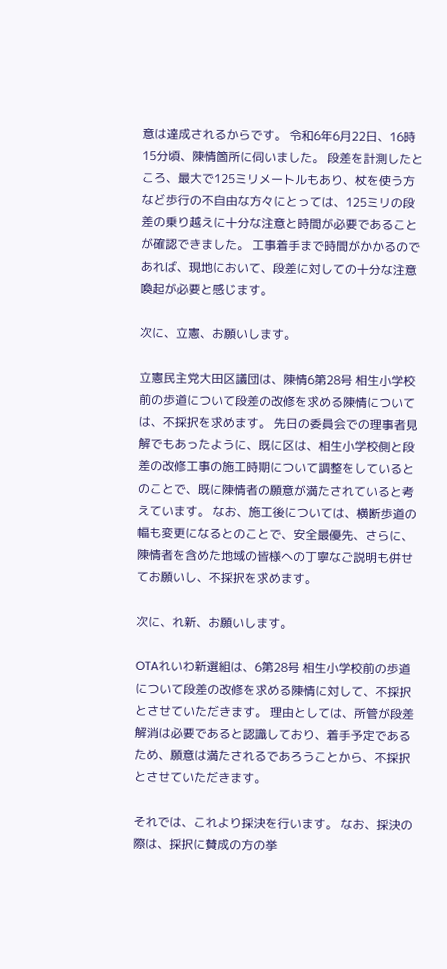意は達成されるからです。 令和6年6月22日、16時15分頃、陳情箇所に伺いました。 段差を計測したところ、最大で125ミリメートルもあり、杖を使う方など歩行の不自由な方々にとっては、125ミリの段差の乗り越えに十分な注意と時間が必要であることが確認できました。 工事着手まで時間がかかるのであれば、現地において、段差に対しての十分な注意喚起が必要と感じます。

次に、立憲、お願いします。

立憲民主党大田区議団は、陳情6第28号 相生小学校前の歩道について段差の改修を求める陳情については、不採択を求めます。 先日の委員会での理事者見解でもあったように、既に区は、相生小学校側と段差の改修工事の施工時期について調整をしているとのことで、既に陳情者の願意が満たされていると考えています。 なお、施工後については、横断歩道の幅も変更になるとのことで、安全最優先、さらに、陳情者を含めた地域の皆様への丁寧なご説明も併せてお願いし、不採択を求めます。

次に、れ新、お願いします。

OTAれいわ新選組は、6第28号 相生小学校前の歩道について段差の改修を求める陳情に対して、不採択とさせていただきます。 理由としては、所管が段差解消は必要であると認識しており、着手予定であるため、願意は満たされるであろうことから、不採択とさせていただきます。

それでは、これより採決を行います。 なお、採決の際は、採択に賛成の方の挙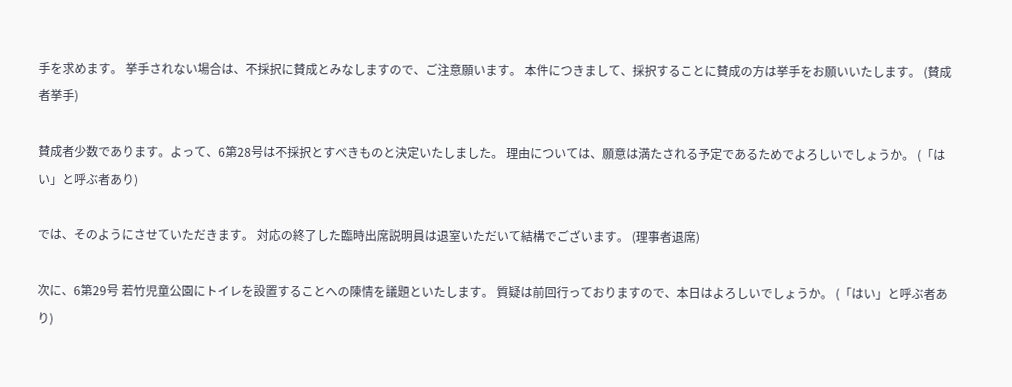手を求めます。 挙手されない場合は、不採択に賛成とみなしますので、ご注意願います。 本件につきまして、採択することに賛成の方は挙手をお願いいたします。 (賛成者挙手)

賛成者少数であります。よって、6第28号は不採択とすべきものと決定いたしました。 理由については、願意は満たされる予定であるためでよろしいでしょうか。 (「はい」と呼ぶ者あり)

では、そのようにさせていただきます。 対応の終了した臨時出席説明員は退室いただいて結構でございます。 (理事者退席)

次に、6第29号 若竹児童公園にトイレを設置することへの陳情を議題といたします。 質疑は前回行っておりますので、本日はよろしいでしょうか。 (「はい」と呼ぶ者あり)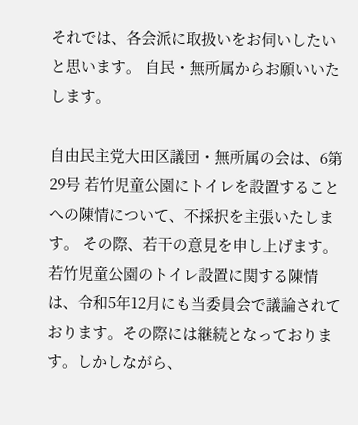それでは、各会派に取扱いをお伺いしたいと思います。 自民・無所属からお願いいたします。

自由民主党大田区議団・無所属の会は、6第29号 若竹児童公園にトイレを設置することへの陳情について、不採択を主張いたします。 その際、若干の意見を申し上げます。 若竹児童公園のトイレ設置に関する陳情は、令和5年12月にも当委員会で議論されております。その際には継続となっております。しかしながら、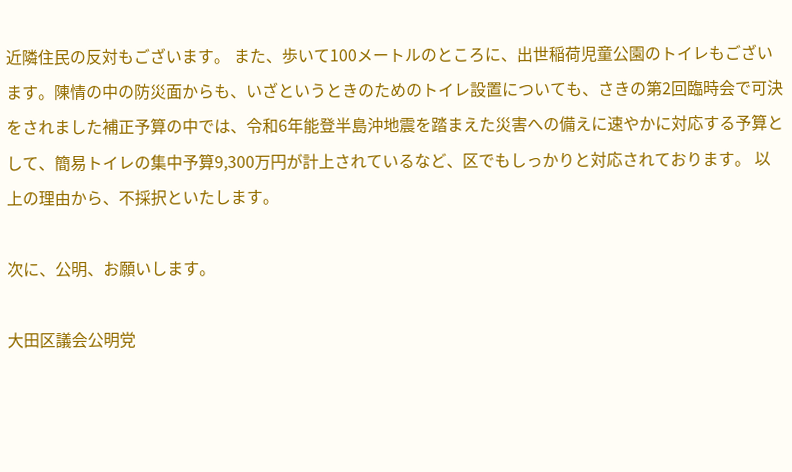近隣住民の反対もございます。 また、歩いて100メートルのところに、出世稲荷児童公園のトイレもございます。陳情の中の防災面からも、いざというときのためのトイレ設置についても、さきの第2回臨時会で可決をされました補正予算の中では、令和6年能登半島沖地震を踏まえた災害への備えに速やかに対応する予算として、簡易トイレの集中予算9,300万円が計上されているなど、区でもしっかりと対応されております。 以上の理由から、不採択といたします。

次に、公明、お願いします。

大田区議会公明党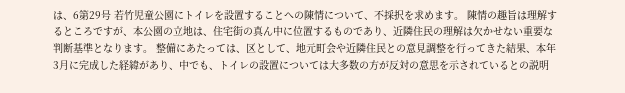は、6第29号 若竹児童公園にトイレを設置することへの陳情について、不採択を求めます。 陳情の趣旨は理解するところですが、本公園の立地は、住宅街の真ん中に位置するものであり、近隣住民の理解は欠かせない重要な判断基準となります。 整備にあたっては、区として、地元町会や近隣住民との意見調整を行ってきた結果、本年3月に完成した経緯があり、中でも、トイレの設置については大多数の方が反対の意思を示されているとの説明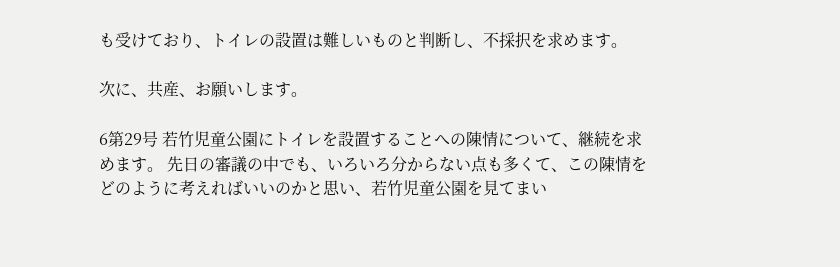も受けており、トイレの設置は難しいものと判断し、不採択を求めます。

次に、共産、お願いします。

6第29号 若竹児童公園にトイレを設置することへの陳情について、継続を求めます。 先日の審議の中でも、いろいろ分からない点も多くて、この陳情をどのように考えればいいのかと思い、若竹児童公園を見てまい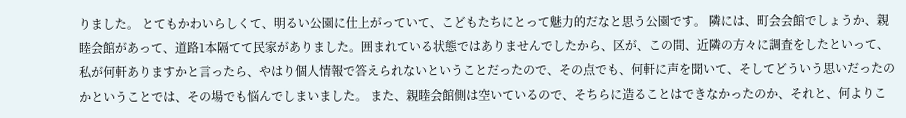りました。 とてもかわいらしくて、明るい公園に仕上がっていて、こどもたちにとって魅力的だなと思う公園です。 隣には、町会会館でしょうか、親睦会館があって、道路1本隔てて民家がありました。囲まれている状態ではありませんでしたから、区が、この間、近隣の方々に調査をしたといって、私が何軒ありますかと言ったら、やはり個人情報で答えられないということだったので、その点でも、何軒に声を聞いて、そしてどういう思いだったのかということでは、その場でも悩んでしまいました。 また、親睦会館側は空いているので、そちらに造ることはできなかったのか、それと、何よりこ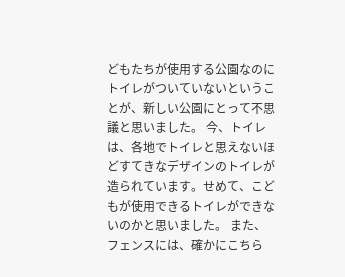どもたちが使用する公園なのにトイレがついていないということが、新しい公園にとって不思議と思いました。 今、トイレは、各地でトイレと思えないほどすてきなデザインのトイレが造られています。せめて、こどもが使用できるトイレができないのかと思いました。 また、フェンスには、確かにこちら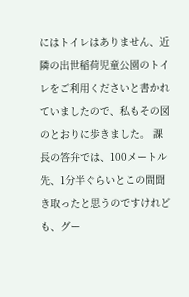にはトイレはありません、近隣の出世稲荷児童公園のトイレをご利用くださいと書かれていましたので、私もその図のとおりに歩きました。 課長の答弁では、100メートル先、1分半ぐらいとこの間聞き取ったと思うのですけれども、グー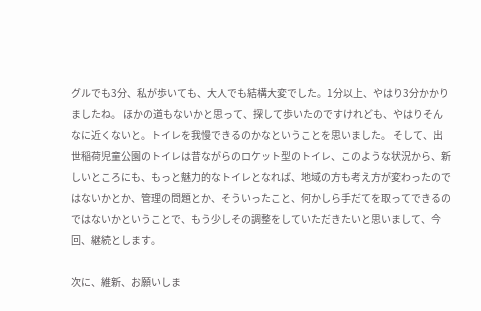グルでも3分、私が歩いても、大人でも結構大変でした。1分以上、やはり3分かかりましたね。 ほかの道もないかと思って、探して歩いたのですけれども、やはりそんなに近くないと。トイレを我慢できるのかなということを思いました。 そして、出世稲荷児童公園のトイレは昔ながらのロケット型のトイレ、このような状況から、新しいところにも、もっと魅力的なトイレとなれば、地域の方も考え方が変わったのではないかとか、管理の問題とか、そういったこと、何かしら手だてを取ってできるのではないかということで、もう少しその調整をしていただきたいと思いまして、今回、継続とします。

次に、維新、お願いしま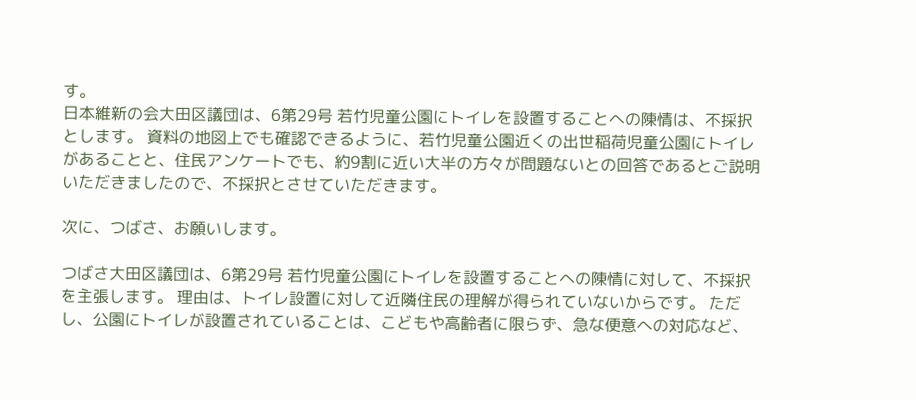す。
日本維新の会大田区議団は、6第29号 若竹児童公園にトイレを設置することへの陳情は、不採択とします。 資料の地図上でも確認できるように、若竹児童公園近くの出世稲荷児童公園にトイレがあることと、住民アンケートでも、約9割に近い大半の方々が問題ないとの回答であるとご説明いただきましたので、不採択とさせていただきます。

次に、つばさ、お願いします。

つばさ大田区議団は、6第29号 若竹児童公園にトイレを設置することへの陳情に対して、不採択を主張します。 理由は、トイレ設置に対して近隣住民の理解が得られていないからです。 ただし、公園にトイレが設置されていることは、こどもや高齢者に限らず、急な便意への対応など、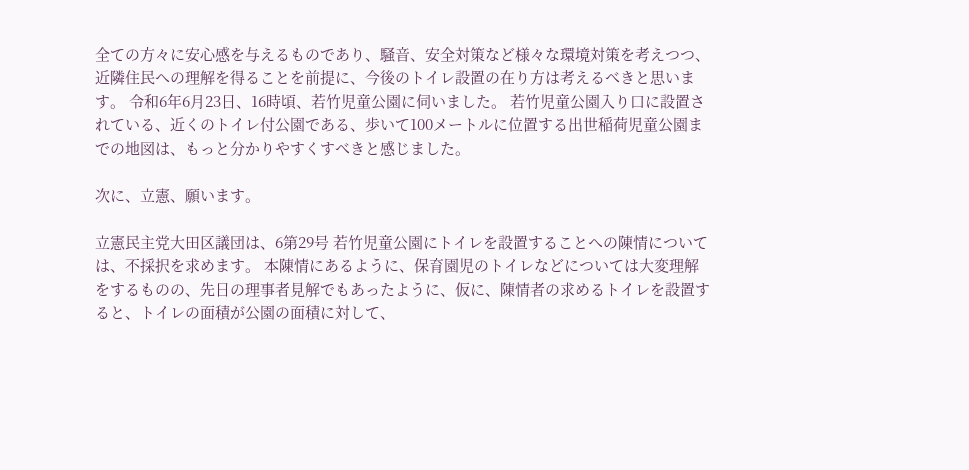全ての方々に安心感を与えるものであり、騒音、安全対策など様々な環境対策を考えつつ、近隣住民への理解を得ることを前提に、今後のトイレ設置の在り方は考えるべきと思います。 令和6年6月23日、16時頃、若竹児童公園に伺いました。 若竹児童公園入り口に設置されている、近くのトイレ付公園である、歩いて100メートルに位置する出世稲荷児童公園までの地図は、もっと分かりやすくすべきと感じました。

次に、立憲、願います。

立憲民主党大田区議団は、6第29号 若竹児童公園にトイレを設置することへの陳情については、不採択を求めます。 本陳情にあるように、保育園児のトイレなどについては大変理解をするものの、先日の理事者見解でもあったように、仮に、陳情者の求めるトイレを設置すると、トイレの面積が公園の面積に対して、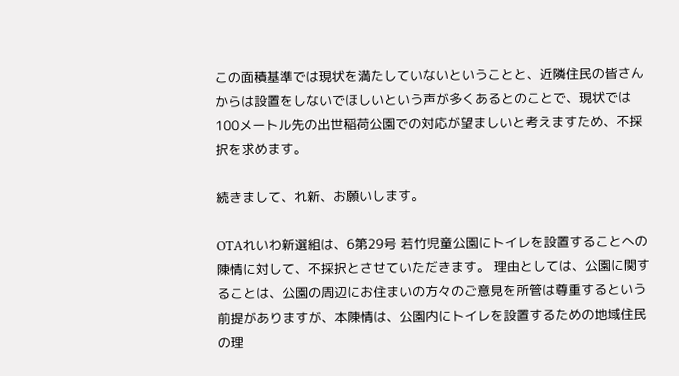この面積基準では現状を満たしていないということと、近隣住民の皆さんからは設置をしないでほしいという声が多くあるとのことで、現状では100メートル先の出世稲荷公園での対応が望ましいと考えますため、不採択を求めます。

続きまして、れ新、お願いします。

OTAれいわ新選組は、6第29号 若竹児童公園にトイレを設置することへの陳情に対して、不採択とさせていただきます。 理由としては、公園に関することは、公園の周辺にお住まいの方々のご意見を所管は尊重するという前提がありますが、本陳情は、公園内にトイレを設置するための地域住民の理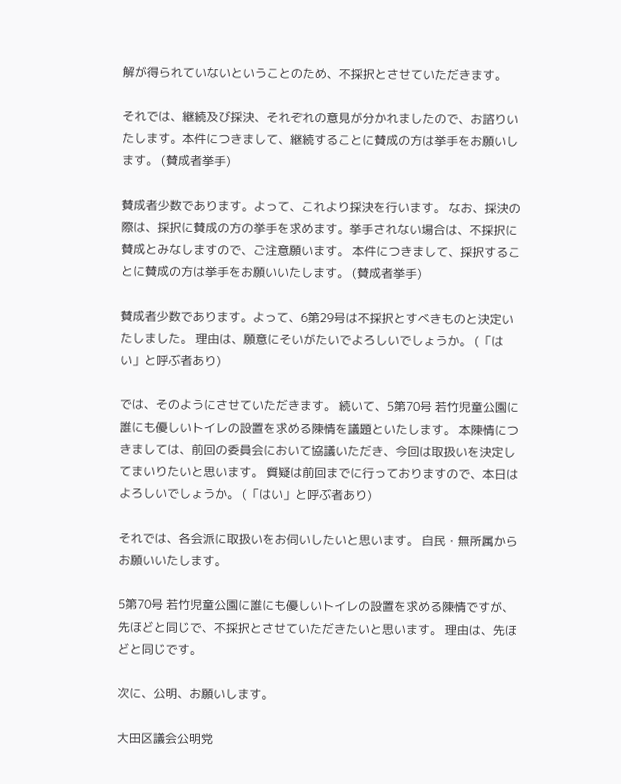解が得られていないということのため、不採択とさせていただきます。

それでは、継続及び採決、それぞれの意見が分かれましたので、お諮りいたします。本件につきまして、継続することに賛成の方は挙手をお願いします。 (賛成者挙手)

賛成者少数であります。よって、これより採決を行います。 なお、採決の際は、採択に賛成の方の挙手を求めます。挙手されない場合は、不採択に賛成とみなしますので、ご注意願います。 本件につきまして、採択することに賛成の方は挙手をお願いいたします。 (賛成者挙手)

賛成者少数であります。よって、6第29号は不採択とすべきものと決定いたしました。 理由は、願意にそいがたいでよろしいでしょうか。 (「はい」と呼ぶ者あり)

では、そのようにさせていただきます。 続いて、5第70号 若竹児童公園に誰にも優しいトイレの設置を求める陳情を議題といたします。 本陳情につきましては、前回の委員会において協議いただき、今回は取扱いを決定してまいりたいと思います。 質疑は前回までに行っておりますので、本日はよろしいでしょうか。 (「はい」と呼ぶ者あり)

それでは、各会派に取扱いをお伺いしたいと思います。 自民・無所属からお願いいたします。

5第70号 若竹児童公園に誰にも優しいトイレの設置を求める陳情ですが、先ほどと同じで、不採択とさせていただきたいと思います。 理由は、先ほどと同じです。

次に、公明、お願いします。

大田区議会公明党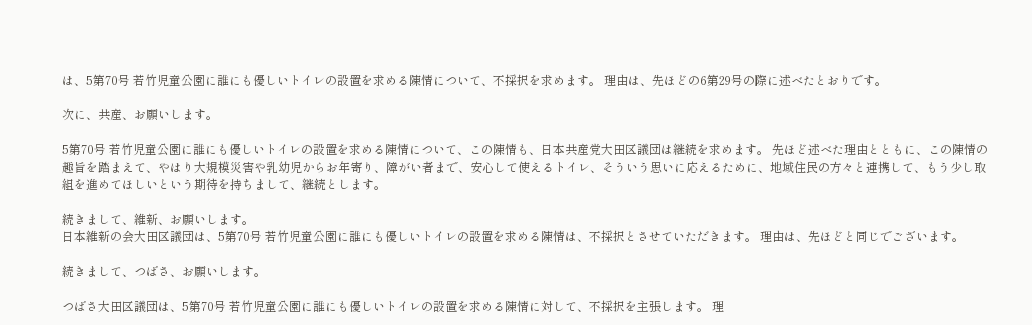は、5第70号 若竹児童公園に誰にも優しいトイレの設置を求める陳情について、不採択を求めます。 理由は、先ほどの6第29号の際に述べたとおりです。

次に、共産、お願いします。

5第70号 若竹児童公園に誰にも優しいトイレの設置を求める陳情について、この陳情も、日本共産党大田区議団は継続を求めます。 先ほど述べた理由とともに、この陳情の趣旨を踏まえて、やはり大規模災害や乳幼児からお年寄り、障がい者まで、安心して使えるトイレ、そういう思いに応えるために、地域住民の方々と連携して、もう少し取組を進めてほしいという期待を持ちまして、継続とします。

続きまして、維新、お願いします。
日本維新の会大田区議団は、5第70号 若竹児童公園に誰にも優しいトイレの設置を求める陳情は、不採択とさせていただきます。 理由は、先ほどと同じでございます。

続きまして、つばさ、お願いします。

つばさ大田区議団は、5第70号 若竹児童公園に誰にも優しいトイレの設置を求める陳情に対して、不採択を主張します。 理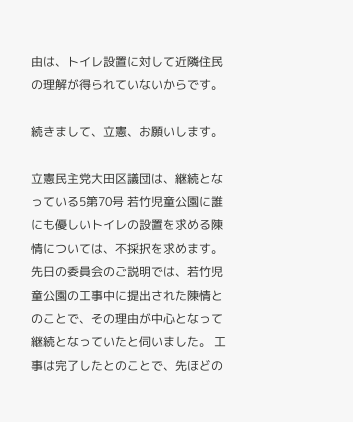由は、トイレ設置に対して近隣住民の理解が得られていないからです。

続きまして、立憲、お願いします。

立憲民主党大田区議団は、継続となっている5第70号 若竹児童公園に誰にも優しいトイレの設置を求める陳情については、不採択を求めます。 先日の委員会のご説明では、若竹児童公園の工事中に提出された陳情とのことで、その理由が中心となって継続となっていたと伺いました。 工事は完了したとのことで、先ほどの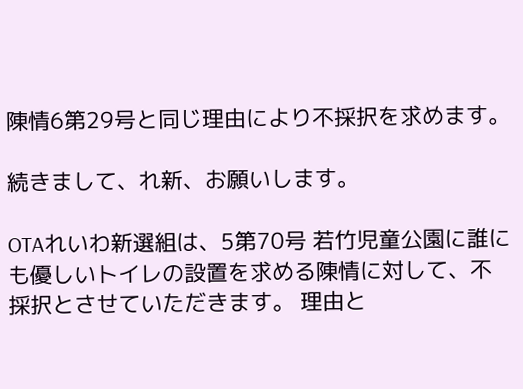陳情6第29号と同じ理由により不採択を求めます。

続きまして、れ新、お願いします。

OTAれいわ新選組は、5第70号 若竹児童公園に誰にも優しいトイレの設置を求める陳情に対して、不採択とさせていただきます。 理由と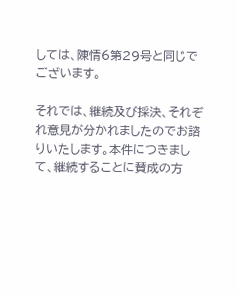しては、陳情6第29号と同じでございます。

それでは、継続及び採決、それぞれ意見が分かれましたのでお諮りいたします。本件につきまして、継続することに賛成の方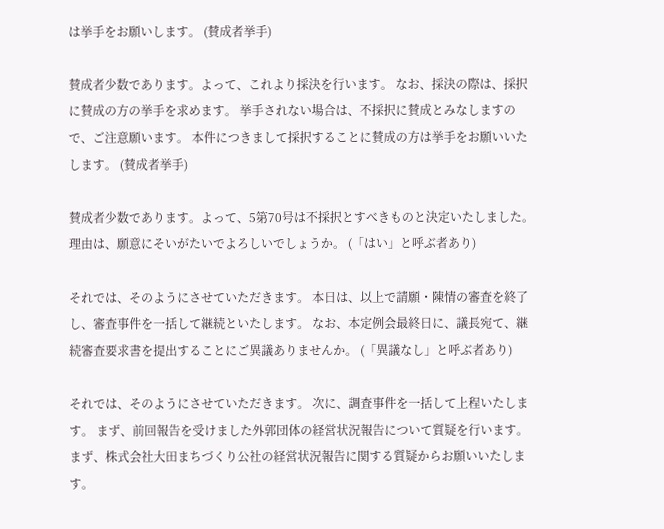は挙手をお願いします。 (賛成者挙手)

賛成者少数であります。よって、これより採決を行います。 なお、採決の際は、採択に賛成の方の挙手を求めます。 挙手されない場合は、不採択に賛成とみなしますので、ご注意願います。 本件につきまして採択することに賛成の方は挙手をお願いいたします。 (賛成者挙手)

賛成者少数であります。よって、5第70号は不採択とすべきものと決定いたしました。 理由は、願意にそいがたいでよろしいでしょうか。 (「はい」と呼ぶ者あり)

それでは、そのようにさせていただきます。 本日は、以上で請願・陳情の審査を終了し、審査事件を一括して継続といたします。 なお、本定例会最終日に、議長宛て、継続審査要求書を提出することにご異議ありませんか。 (「異議なし」と呼ぶ者あり)

それでは、そのようにさせていただきます。 次に、調査事件を一括して上程いたします。 まず、前回報告を受けました外郭団体の経営状況報告について質疑を行います。 まず、株式会社大田まちづくり公社の経営状況報告に関する質疑からお願いいたします。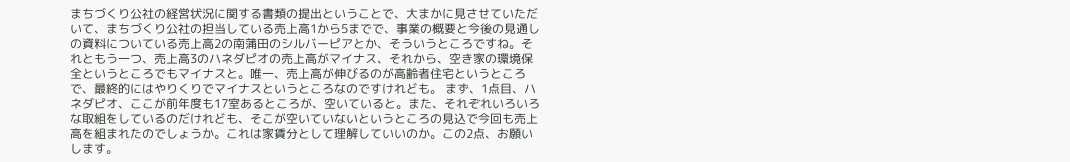まちづくり公社の経営状況に関する書類の提出ということで、大まかに見させていただいて、まちづくり公社の担当している売上高1から5までで、事業の概要と今後の見通しの資料についている売上高2の南蒲田のシルバーピアとか、そういうところですね。それともう一つ、売上高3のハネダピオの売上高がマイナス、それから、空き家の環境保全というところでもマイナスと。唯一、売上高が伸びるのが高齢者住宅というところで、最終的にはやりくりでマイナスというところなのですけれども。 まず、1点目、ハネダピオ、ここが前年度も17室あるところが、空いていると。また、それぞれいろいろな取組をしているのだけれども、そこが空いていないというところの見込で今回も売上高を組まれたのでしょうか。これは家賃分として理解していいのか。この2点、お願いします。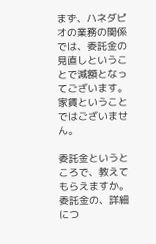まず、ハネダピオの業務の関係では、委託金の見直しということで減額となってございます。家賃ということではございません。

委託金というところで、教えてもらえますか。
委託金の、詳細につ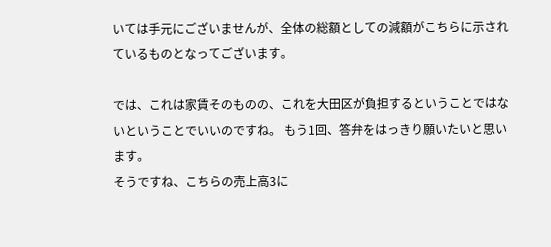いては手元にございませんが、全体の総額としての減額がこちらに示されているものとなってございます。

では、これは家賃そのものの、これを大田区が負担するということではないということでいいのですね。 もう1回、答弁をはっきり願いたいと思います。
そうですね、こちらの売上高3に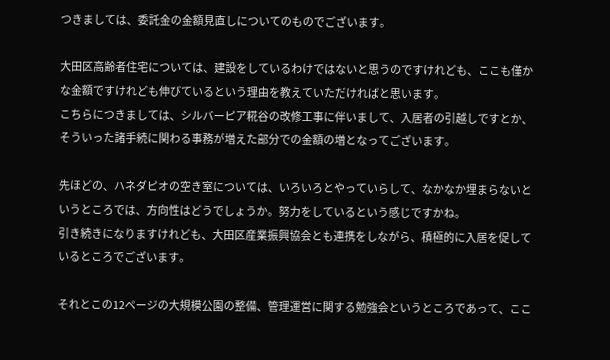つきましては、委託金の金額見直しについてのものでございます。

大田区高齢者住宅については、建設をしているわけではないと思うのですけれども、ここも僅かな金額ですけれども伸びているという理由を教えていただければと思います。
こちらにつきましては、シルバーピア糀谷の改修工事に伴いまして、入居者の引越しですとか、そういった諸手続に関わる事務が増えた部分での金額の増となってございます。

先ほどの、ハネダピオの空き室については、いろいろとやっていらして、なかなか埋まらないというところでは、方向性はどうでしょうか。努力をしているという感じですかね。
引き続きになりますけれども、大田区産業振興協会とも連携をしながら、積極的に入居を促しているところでございます。

それとこの12ページの大規模公園の整備、管理運営に関する勉強会というところであって、ここ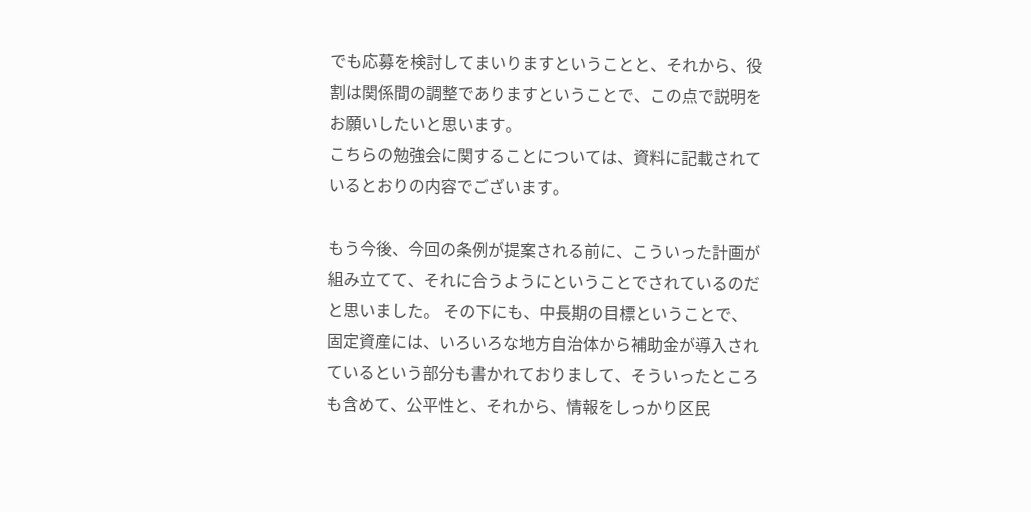でも応募を検討してまいりますということと、それから、役割は関係間の調整でありますということで、この点で説明をお願いしたいと思います。
こちらの勉強会に関することについては、資料に記載されているとおりの内容でございます。

もう今後、今回の条例が提案される前に、こういった計画が組み立てて、それに合うようにということでされているのだと思いました。 その下にも、中長期の目標ということで、固定資産には、いろいろな地方自治体から補助金が導入されているという部分も書かれておりまして、そういったところも含めて、公平性と、それから、情報をしっかり区民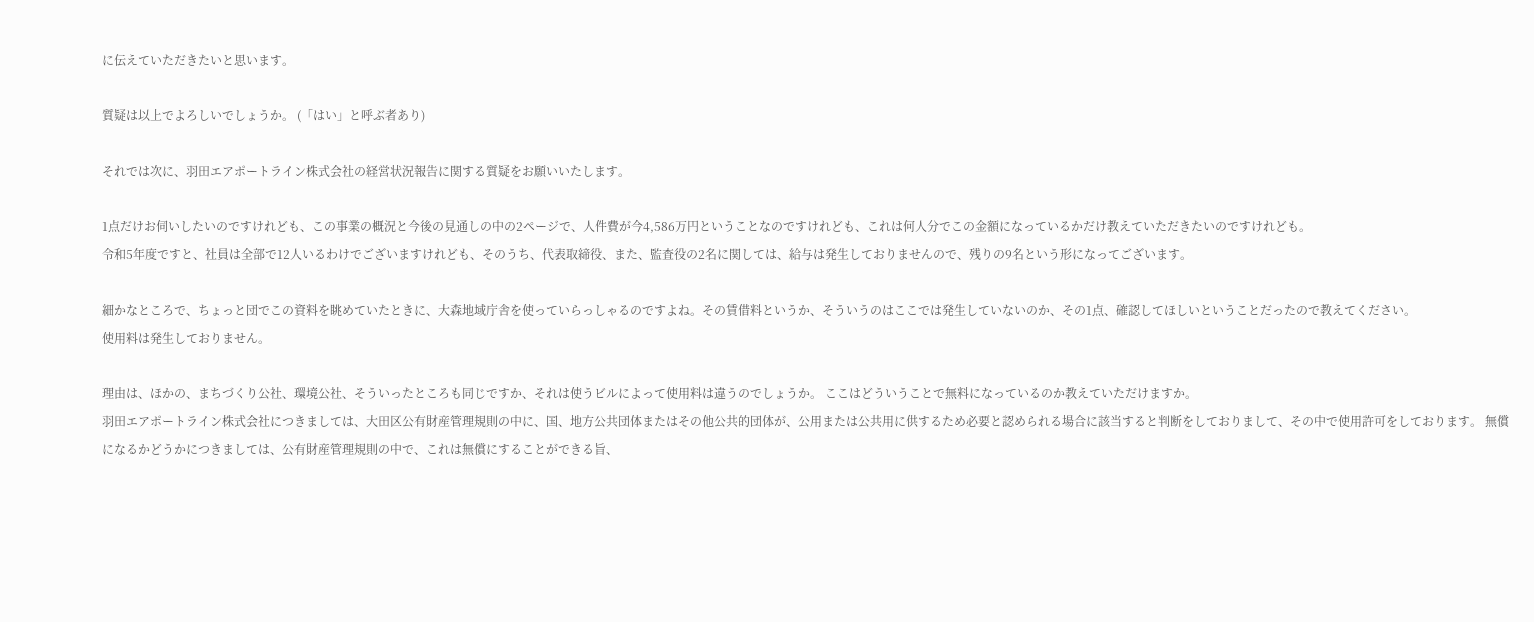に伝えていただきたいと思います。

質疑は以上でよろしいでしょうか。 (「はい」と呼ぶ者あり)

それでは次に、羽田エアポートライン株式会社の経営状況報告に関する質疑をお願いいたします。

1点だけお伺いしたいのですけれども、この事業の概況と今後の見通しの中の2ページで、人件費が今4,586万円ということなのですけれども、これは何人分でこの金額になっているかだけ教えていただきたいのですけれども。
令和5年度ですと、社員は全部で12人いるわけでございますけれども、そのうち、代表取締役、また、監査役の2名に関しては、給与は発生しておりませんので、残りの9名という形になってございます。

細かなところで、ちょっと団でこの資料を眺めていたときに、大森地域庁舎を使っていらっしゃるのですよね。その賃借料というか、そういうのはここでは発生していないのか、その1点、確認してほしいということだったので教えてください。
使用料は発生しておりません。

理由は、ほかの、まちづくり公社、環境公社、そういったところも同じですか、それは使うビルによって使用料は違うのでしょうか。 ここはどういうことで無料になっているのか教えていただけますか。
羽田エアポートライン株式会社につきましては、大田区公有財産管理規則の中に、国、地方公共団体またはその他公共的団体が、公用または公共用に供するため必要と認められる場合に該当すると判断をしておりまして、その中で使用許可をしております。 無償になるかどうかにつきましては、公有財産管理規則の中で、これは無償にすることができる旨、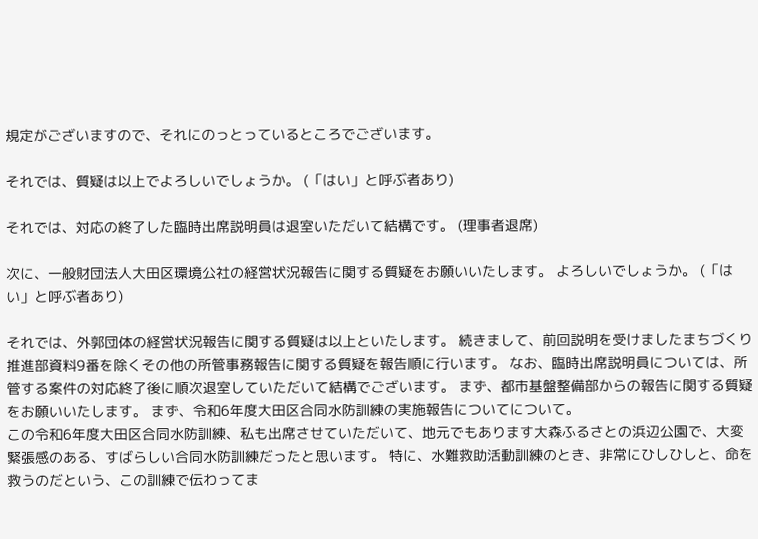規定がございますので、それにのっとっているところでございます。

それでは、質疑は以上でよろしいでしょうか。 (「はい」と呼ぶ者あり)

それでは、対応の終了した臨時出席説明員は退室いただいて結構です。 (理事者退席)

次に、一般財団法人大田区環境公社の経営状況報告に関する質疑をお願いいたします。 よろしいでしょうか。 (「はい」と呼ぶ者あり)

それでは、外郭団体の経営状況報告に関する質疑は以上といたします。 続きまして、前回説明を受けましたまちづくり推進部資料9番を除くその他の所管事務報告に関する質疑を報告順に行います。 なお、臨時出席説明員については、所管する案件の対応終了後に順次退室していただいて結構でございます。 まず、都市基盤整備部からの報告に関する質疑をお願いいたします。 まず、令和6年度大田区合同水防訓練の実施報告についてについて。
この令和6年度大田区合同水防訓練、私も出席させていただいて、地元でもあります大森ふるさとの浜辺公園で、大変緊張感のある、すばらしい合同水防訓練だったと思います。 特に、水難救助活動訓練のとき、非常にひしひしと、命を救うのだという、この訓練で伝わってま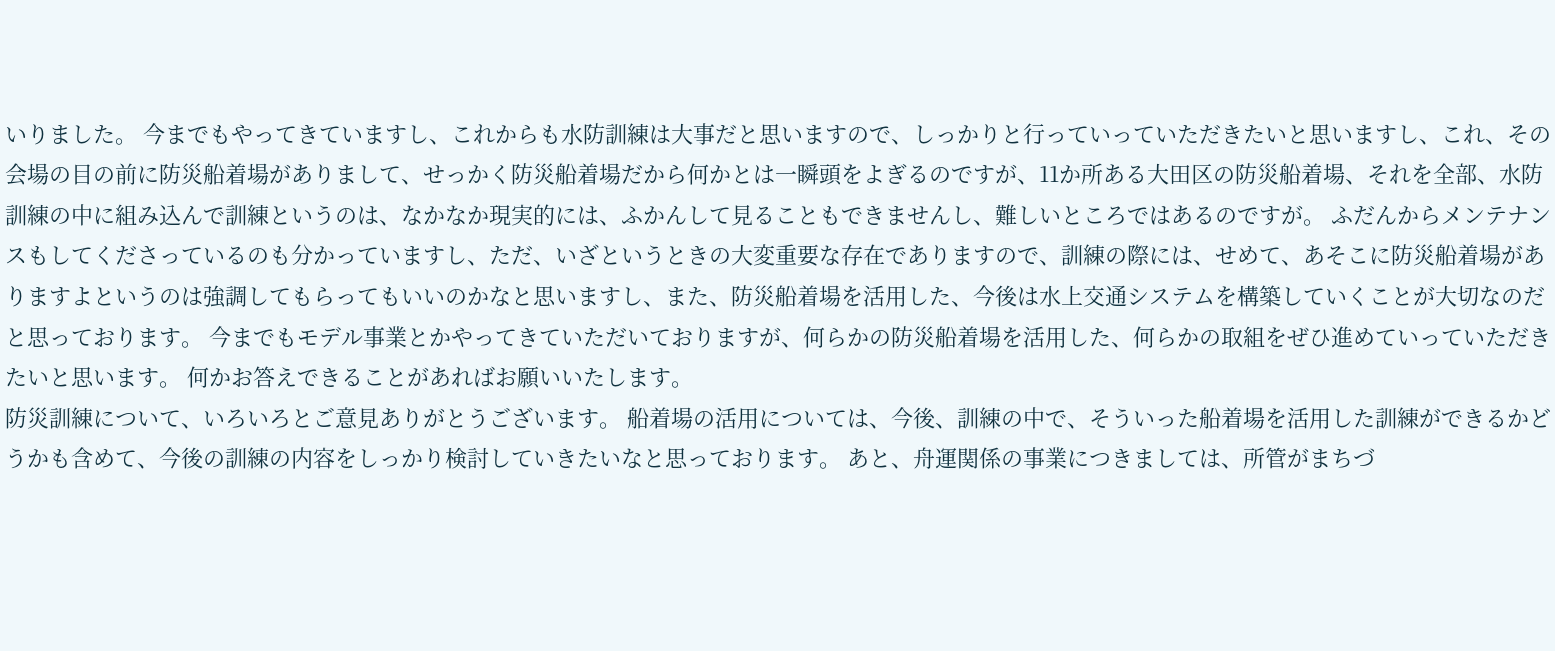いりました。 今までもやってきていますし、これからも水防訓練は大事だと思いますので、しっかりと行っていっていただきたいと思いますし、これ、その会場の目の前に防災船着場がありまして、せっかく防災船着場だから何かとは一瞬頭をよぎるのですが、11か所ある大田区の防災船着場、それを全部、水防訓練の中に組み込んで訓練というのは、なかなか現実的には、ふかんして見ることもできませんし、難しいところではあるのですが。 ふだんからメンテナンスもしてくださっているのも分かっていますし、ただ、いざというときの大変重要な存在でありますので、訓練の際には、せめて、あそこに防災船着場がありますよというのは強調してもらってもいいのかなと思いますし、また、防災船着場を活用した、今後は水上交通システムを構築していくことが大切なのだと思っております。 今までもモデル事業とかやってきていただいておりますが、何らかの防災船着場を活用した、何らかの取組をぜひ進めていっていただきたいと思います。 何かお答えできることがあればお願いいたします。
防災訓練について、いろいろとご意見ありがとうございます。 船着場の活用については、今後、訓練の中で、そういった船着場を活用した訓練ができるかどうかも含めて、今後の訓練の内容をしっかり検討していきたいなと思っております。 あと、舟運関係の事業につきましては、所管がまちづ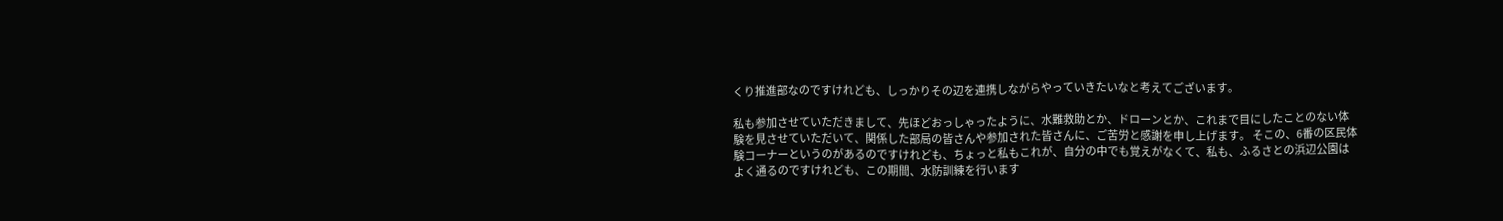くり推進部なのですけれども、しっかりその辺を連携しながらやっていきたいなと考えてございます。

私も参加させていただきまして、先ほどおっしゃったように、水難救助とか、ドローンとか、これまで目にしたことのない体験を見させていただいて、関係した部局の皆さんや参加された皆さんに、ご苦労と感謝を申し上げます。 そこの、6番の区民体験コーナーというのがあるのですけれども、ちょっと私もこれが、自分の中でも覚えがなくて、私も、ふるさとの浜辺公園はよく通るのですけれども、この期間、水防訓練を行います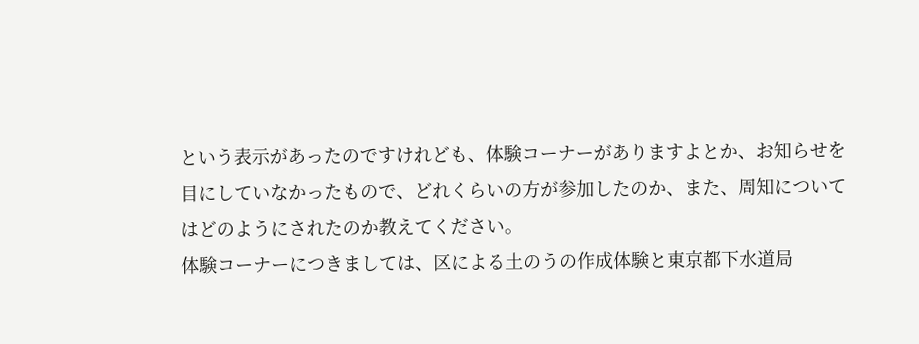という表示があったのですけれども、体験コーナーがありますよとか、お知らせを目にしていなかったもので、どれくらいの方が参加したのか、また、周知についてはどのようにされたのか教えてください。
体験コーナーにつきましては、区による土のうの作成体験と東京都下水道局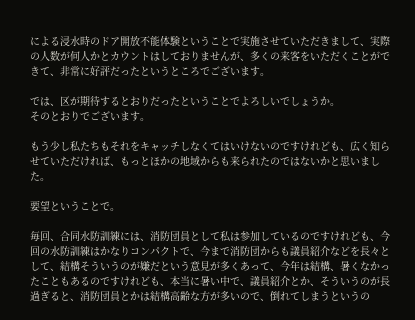による浸水時のドア開放不能体験ということで実施させていただきまして、実際の人数が何人かとカウントはしておりませんが、多くの来客をいただくことができて、非常に好評だったというところでございます。

では、区が期待するとおりだったということでよろしいでしょうか。
そのとおりでございます。

もう少し私たちもそれをキャッチしなくてはいけないのですけれども、広く知らせていただければ、もっとほかの地域からも来られたのではないかと思いました。

要望ということで。

毎回、合同水防訓練には、消防団員として私は参加しているのですけれども、今回の水防訓練はかなりコンパクトで、今まで消防団からも議員紹介などを長々として、結構そういうのが嫌だという意見が多くあって、今年は結構、暑くなかったこともあるのですけれども、本当に暑い中で、議員紹介とか、そういうのが長過ぎると、消防団員とかは結構高齢な方が多いので、倒れてしまうというの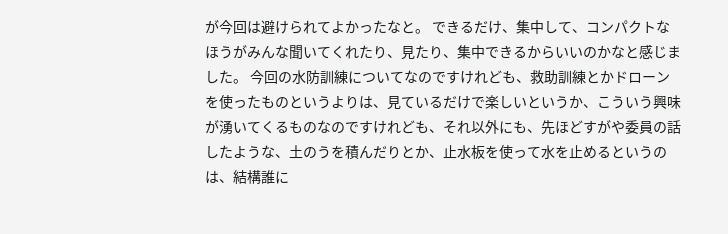が今回は避けられてよかったなと。 できるだけ、集中して、コンパクトなほうがみんな聞いてくれたり、見たり、集中できるからいいのかなと感じました。 今回の水防訓練についてなのですけれども、救助訓練とかドローンを使ったものというよりは、見ているだけで楽しいというか、こういう興味が湧いてくるものなのですけれども、それ以外にも、先ほどすがや委員の話したような、土のうを積んだりとか、止水板を使って水を止めるというのは、結構誰に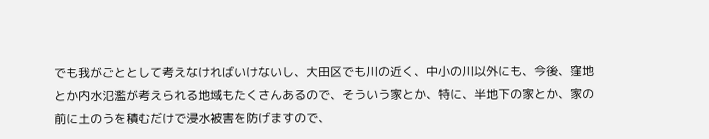でも我がごととして考えなければいけないし、大田区でも川の近く、中小の川以外にも、今後、窪地とか内水氾濫が考えられる地域もたくさんあるので、そういう家とか、特に、半地下の家とか、家の前に土のうを積むだけで浸水被害を防げますので、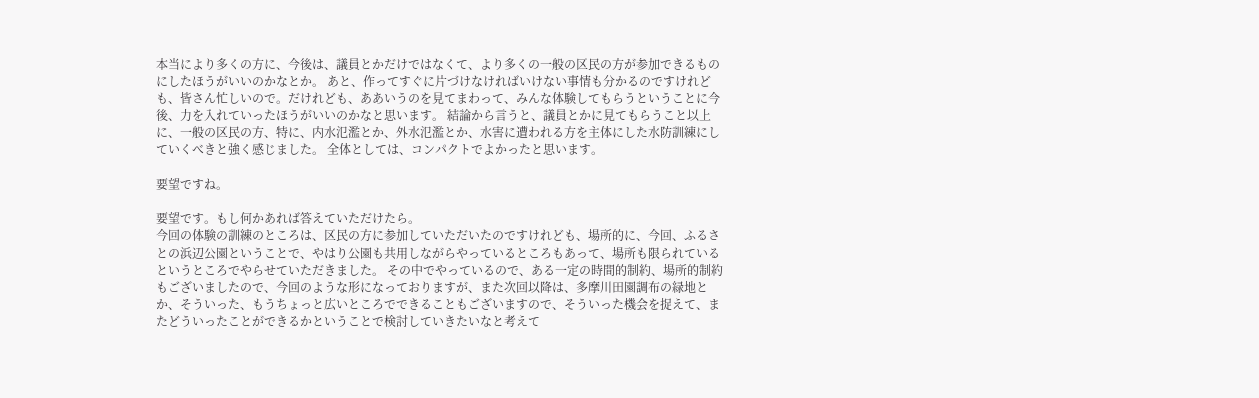本当により多くの方に、今後は、議員とかだけではなくて、より多くの一般の区民の方が参加できるものにしたほうがいいのかなとか。 あと、作ってすぐに片づけなければいけない事情も分かるのですけれども、皆さん忙しいので。だけれども、ああいうのを見てまわって、みんな体験してもらうということに今後、力を入れていったほうがいいのかなと思います。 結論から言うと、議員とかに見てもらうこと以上に、一般の区民の方、特に、内水氾濫とか、外水氾濫とか、水害に遭われる方を主体にした水防訓練にしていくべきと強く感じました。 全体としては、コンパクトでよかったと思います。

要望ですね。

要望です。もし何かあれば答えていただけたら。
今回の体験の訓練のところは、区民の方に参加していただいたのですけれども、場所的に、今回、ふるさとの浜辺公園ということで、やはり公園も共用しながらやっているところもあって、場所も限られているというところでやらせていただきました。 その中でやっているので、ある一定の時間的制約、場所的制約もございましたので、今回のような形になっておりますが、また次回以降は、多摩川田園調布の緑地とか、そういった、もうちょっと広いところでできることもございますので、そういった機会を捉えて、またどういったことができるかということで検討していきたいなと考えて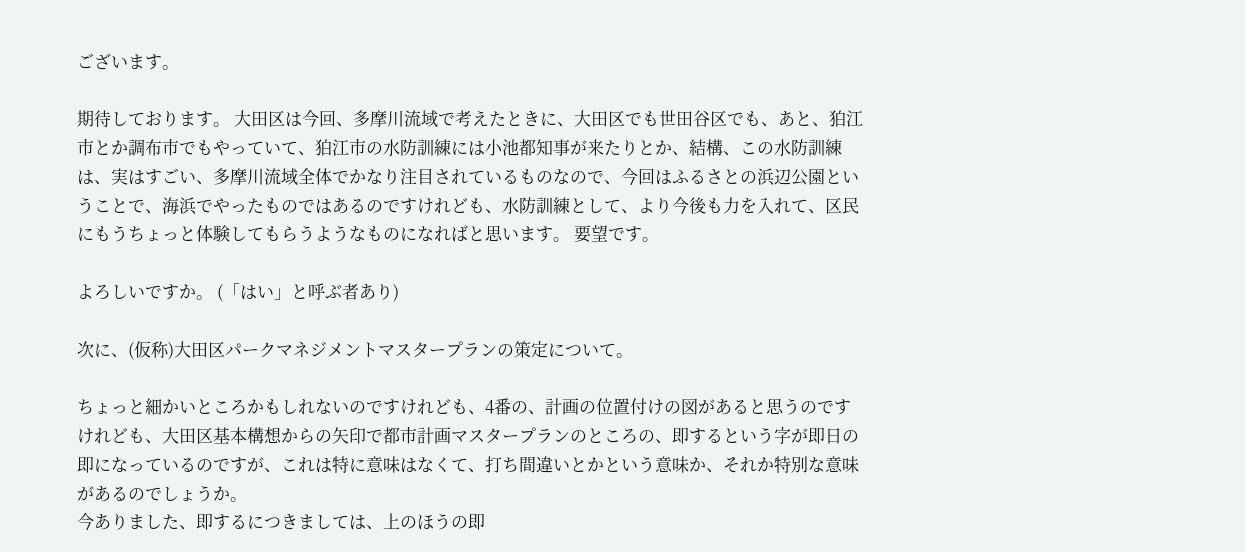ございます。

期待しております。 大田区は今回、多摩川流域で考えたときに、大田区でも世田谷区でも、あと、狛江市とか調布市でもやっていて、狛江市の水防訓練には小池都知事が来たりとか、結構、この水防訓練は、実はすごい、多摩川流域全体でかなり注目されているものなので、今回はふるさとの浜辺公園ということで、海浜でやったものではあるのですけれども、水防訓練として、より今後も力を入れて、区民にもうちょっと体験してもらうようなものになればと思います。 要望です。

よろしいですか。 (「はい」と呼ぶ者あり)

次に、(仮称)大田区パークマネジメントマスタープランの策定について。

ちょっと細かいところかもしれないのですけれども、4番の、計画の位置付けの図があると思うのですけれども、大田区基本構想からの矢印で都市計画マスタープランのところの、即するという字が即日の即になっているのですが、これは特に意味はなくて、打ち間違いとかという意味か、それか特別な意味があるのでしょうか。
今ありました、即するにつきましては、上のほうの即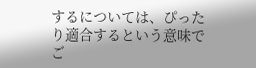するについては、ぴったり適合するという意味でご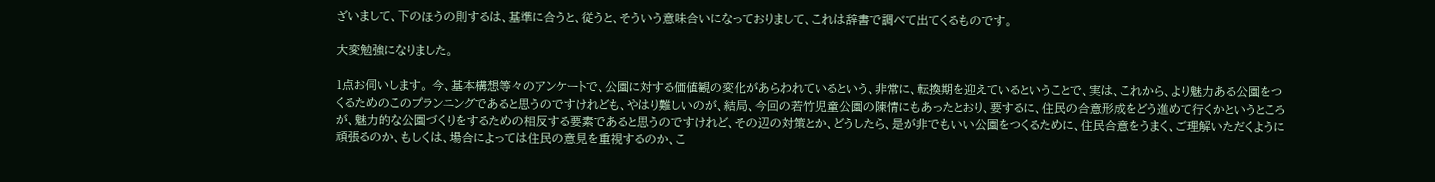ざいまして、下のほうの則するは、基準に合うと、従うと、そういう意味合いになっておりまして、これは辞書で調べて出てくるものです。

大変勉強になりました。

1点お伺いします。 今、基本構想等々のアンケートで、公園に対する価値観の変化があらわれているという、非常に、転換期を迎えているということで、実は、これから、より魅力ある公園をつくるためのこのプランニングであると思うのですけれども、やはり難しいのが、結局、今回の若竹児童公園の陳情にもあったとおり、要するに、住民の合意形成をどう進めて行くかというところが、魅力的な公園づくりをするための相反する要素であると思うのですけれど、その辺の対策とか、どうしたら、是が非でもいい公園をつくるために、住民合意をうまく、ご理解いただくように頑張るのか、もしくは、場合によっては住民の意見を重視するのか、こ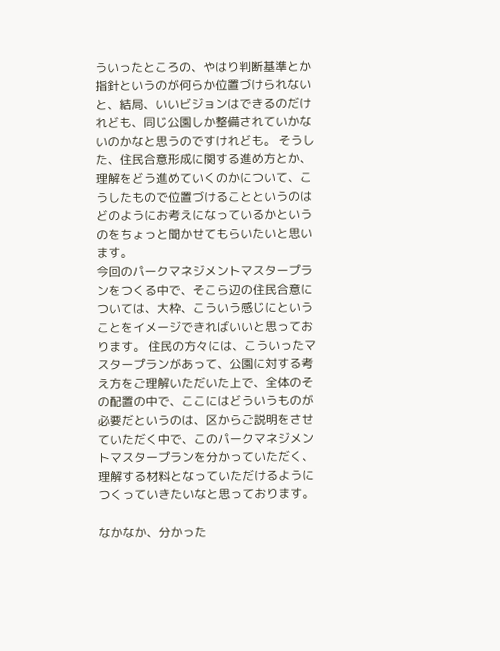ういったところの、やはり判断基準とか指針というのが何らか位置づけられないと、結局、いいビジョンはできるのだけれども、同じ公園しか整備されていかないのかなと思うのですけれども。 そうした、住民合意形成に関する進め方とか、理解をどう進めていくのかについて、こうしたもので位置づけることというのはどのようにお考えになっているかというのをちょっと聞かせてもらいたいと思います。
今回のパークマネジメントマスタープランをつくる中で、そこら辺の住民合意については、大枠、こういう感じにということをイメージできればいいと思っております。 住民の方々には、こういったマスタープランがあって、公園に対する考え方をご理解いただいた上で、全体のその配置の中で、ここにはどういうものが必要だというのは、区からご説明をさせていただく中で、このパークマネジメントマスタープランを分かっていただく、理解する材料となっていただけるようにつくっていきたいなと思っております。

なかなか、分かった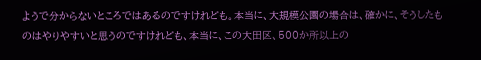ようで分からないところではあるのですけれども。本当に、大規模公園の場合は、確かに、そうしたものはやりやすいと思うのですけれども、本当に、この大田区、500か所以上の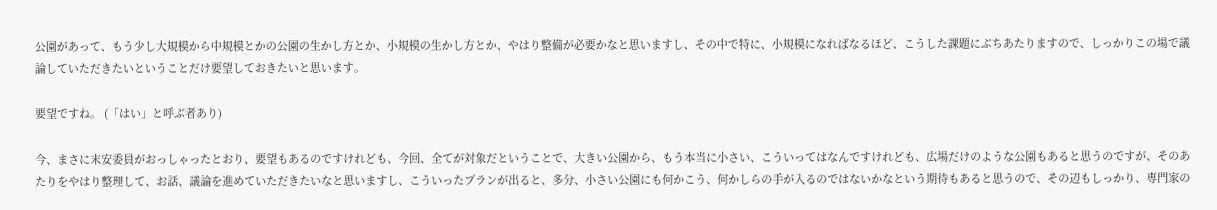公園があって、もう少し大規模から中規模とかの公園の生かし方とか、小規模の生かし方とか、やはり整備が必要かなと思いますし、その中で特に、小規模になればなるほど、こうした課題にぶちあたりますので、しっかりこの場で議論していただきたいということだけ要望しておきたいと思います。

要望ですね。 (「はい」と呼ぶ者あり)

今、まさに末安委員がおっしゃったとおり、要望もあるのですけれども、今回、全てが対象だということで、大きい公園から、もう本当に小さい、こういってはなんですけれども、広場だけのような公園もあると思うのですが、そのあたりをやはり整理して、お話、議論を進めていただきたいなと思いますし、こういったプランが出ると、多分、小さい公園にも何かこう、何かしらの手が入るのではないかなという期待もあると思うので、その辺もしっかり、専門家の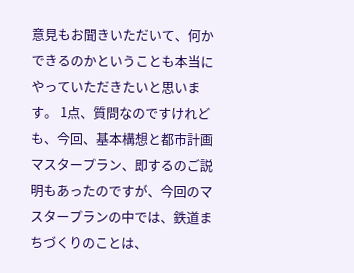意見もお聞きいただいて、何かできるのかということも本当にやっていただきたいと思います。 1点、質問なのですけれども、今回、基本構想と都市計画マスタープラン、即するのご説明もあったのですが、今回のマスタープランの中では、鉄道まちづくりのことは、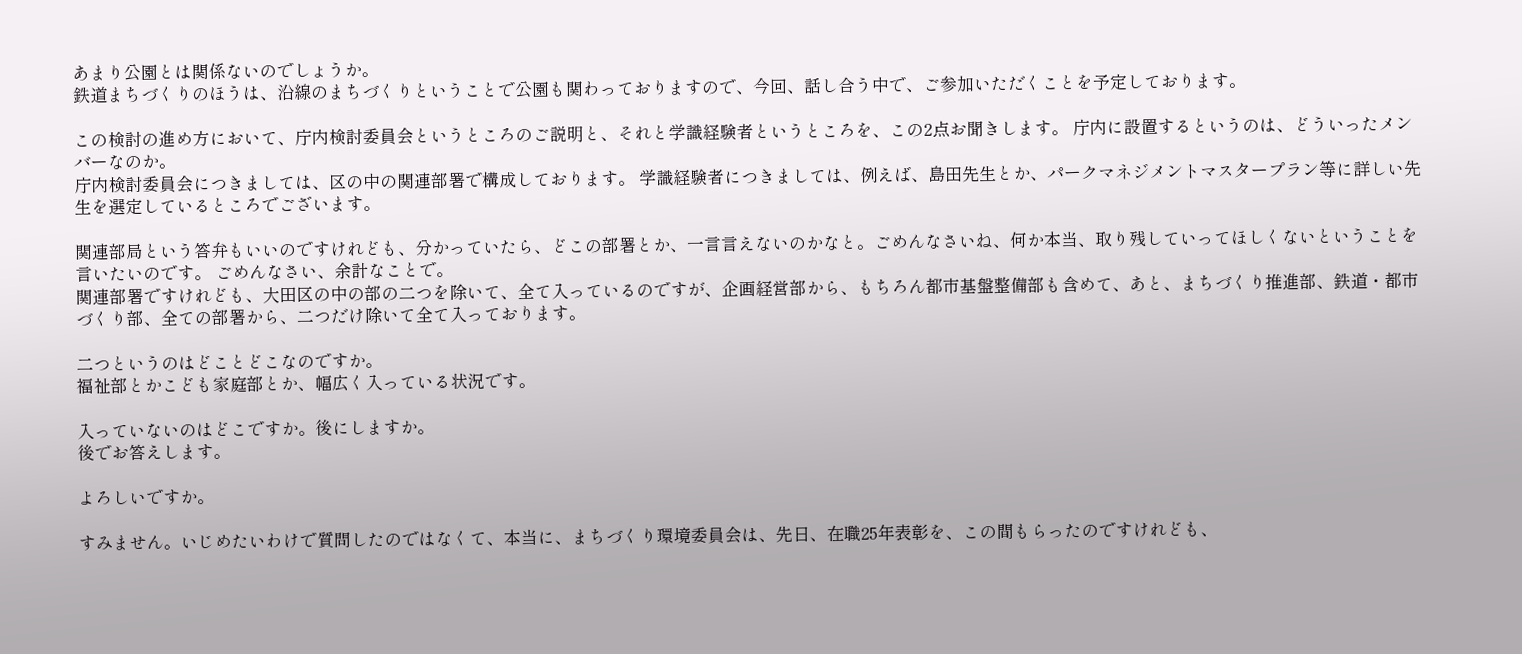あまり公園とは関係ないのでしょうか。
鉄道まちづくりのほうは、沿線のまちづくりということで公園も関わっておりますので、今回、話し合う中で、ご参加いただくことを予定しております。

この検討の進め方において、庁内検討委員会というところのご説明と、それと学識経験者というところを、この2点お聞きします。 庁内に設置するというのは、どういったメンバーなのか。
庁内検討委員会につきましては、区の中の関連部署で構成しております。 学識経験者につきましては、例えば、島田先生とか、パークマネジメントマスタープラン等に詳しい先生を選定しているところでございます。

関連部局という答弁もいいのですけれども、分かっていたら、どこの部署とか、一言言えないのかなと。ごめんなさいね、何か本当、取り残していってほしくないということを言いたいのです。 ごめんなさい、余計なことで。
関連部署ですけれども、大田区の中の部の二つを除いて、全て入っているのですが、企画経営部から、もちろん都市基盤整備部も含めて、あと、まちづくり推進部、鉄道・都市づくり部、全ての部署から、二つだけ除いて全て入っております。

二つというのはどことどこなのですか。
福祉部とかこども家庭部とか、幅広く入っている状況です。

入っていないのはどこですか。後にしますか。
後でお答えします。

よろしいですか。

すみません。いじめたいわけで質問したのではなくて、本当に、まちづくり環境委員会は、先日、在職25年表彰を、この間もらったのですけれども、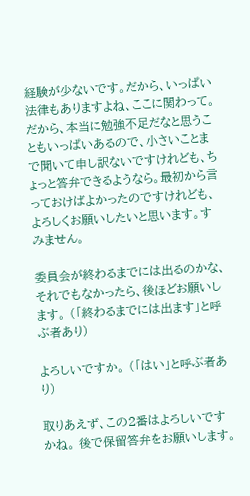経験が少ないです。だから、いっぱい法律もありますよね、ここに関わって。 だから、本当に勉強不足だなと思うこともいっぱいあるので、小さいことまで聞いて申し訳ないですけれども、ちょっと答弁できるようなら。最初から言っておけばよかったのですけれども、よろしくお願いしたいと思います。すみません。

委員会が終わるまでには出るのかな、それでもなかったら、後ほどお願いします。 (「終わるまでには出ます」と呼ぶ者あり)

よろしいですか。 (「はい」と呼ぶ者あり)

取りあえず、この2番はよろしいですかね。 後で保留答弁をお願いします。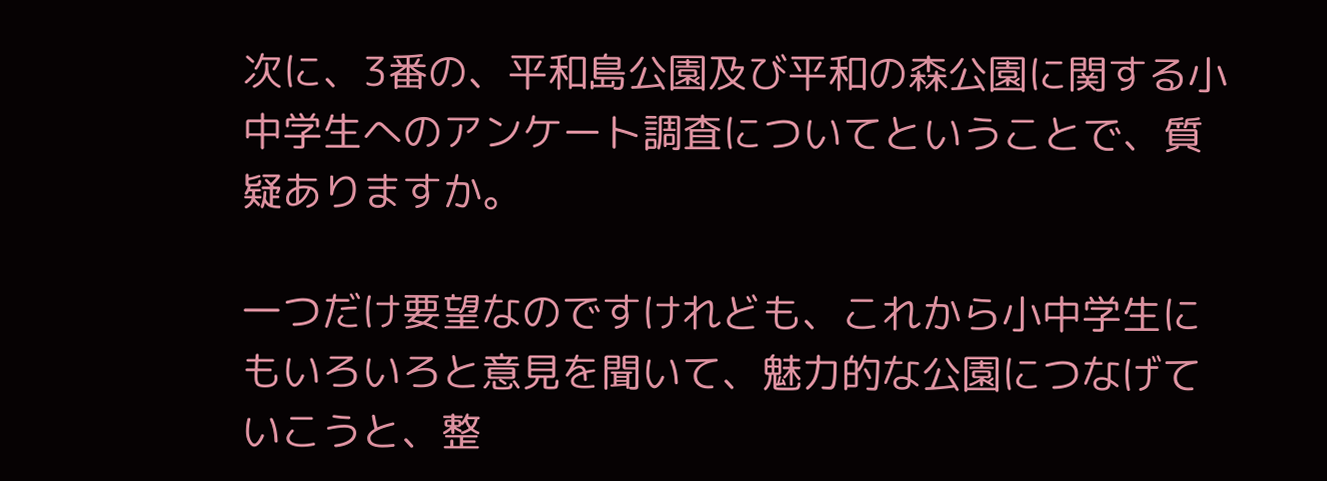次に、3番の、平和島公園及び平和の森公園に関する小中学生へのアンケート調査についてということで、質疑ありますか。

一つだけ要望なのですけれども、これから小中学生にもいろいろと意見を聞いて、魅力的な公園につなげていこうと、整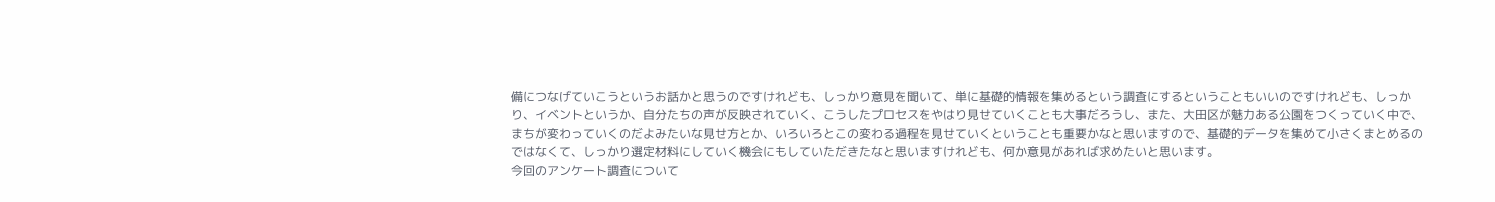備につなげていこうというお話かと思うのですけれども、しっかり意見を聞いて、単に基礎的情報を集めるという調査にするということもいいのですけれども、しっかり、イベントというか、自分たちの声が反映されていく、こうしたプロセスをやはり見せていくことも大事だろうし、また、大田区が魅力ある公園をつくっていく中で、まちが変わっていくのだよみたいな見せ方とか、いろいろとこの変わる過程を見せていくということも重要かなと思いますので、基礎的データを集めて小さくまとめるのではなくて、しっかり選定材料にしていく機会にもしていただきたなと思いますけれども、何か意見があれば求めたいと思います。
今回のアンケート調査について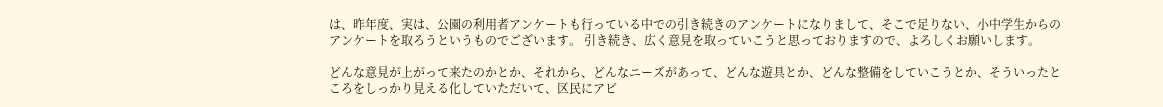は、昨年度、実は、公園の利用者アンケートも行っている中での引き続きのアンケートになりまして、そこで足りない、小中学生からのアンケートを取ろうというものでございます。 引き続き、広く意見を取っていこうと思っておりますので、よろしくお願いします。

どんな意見が上がって来たのかとか、それから、どんなニーズがあって、どんな遊具とか、どんな整備をしていこうとか、そういったところをしっかり見える化していただいて、区民にアピ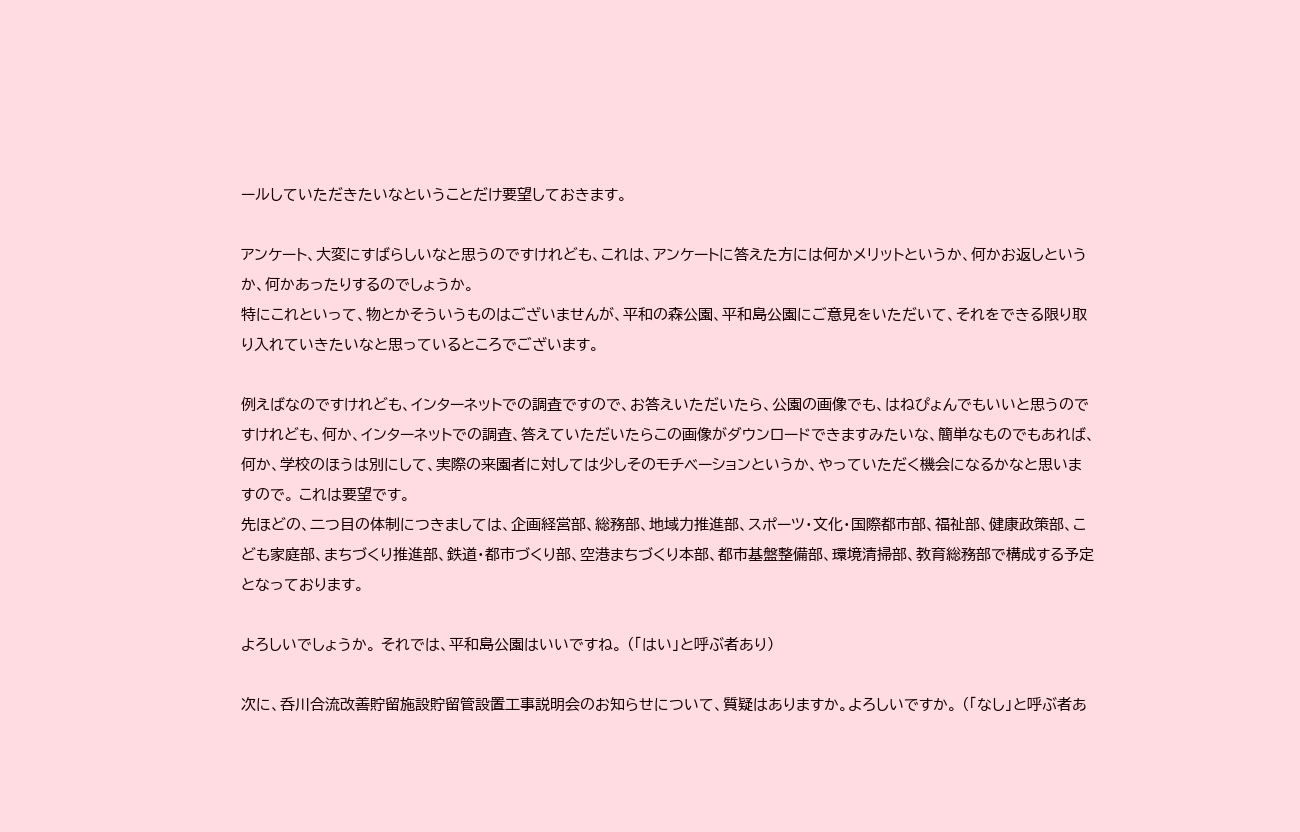ールしていただきたいなということだけ要望しておきます。

アンケート、大変にすばらしいなと思うのですけれども、これは、アンケートに答えた方には何かメリットというか、何かお返しというか、何かあったりするのでしょうか。
特にこれといって、物とかそういうものはございませんが、平和の森公園、平和島公園にご意見をいただいて、それをできる限り取り入れていきたいなと思っているところでございます。

例えばなのですけれども、インターネットでの調査ですので、お答えいただいたら、公園の画像でも、はねぴょんでもいいと思うのですけれども、何か、インターネットでの調査、答えていただいたらこの画像がダウンロードできますみたいな、簡単なものでもあれば、何か、学校のほうは別にして、実際の来園者に対しては少しそのモチベーションというか、やっていただく機会になるかなと思いますので。 これは要望です。
先ほどの、二つ目の体制につきましては、企画経営部、総務部、地域力推進部、スポーツ・文化・国際都市部、福祉部、健康政策部、こども家庭部、まちづくり推進部、鉄道・都市づくり部、空港まちづくり本部、都市基盤整備部、環境清掃部、教育総務部で構成する予定となっております。

よろしいでしょうか。 それでは、平和島公園はいいですね。 (「はい」と呼ぶ者あり)

次に、呑川合流改善貯留施設貯留管設置工事説明会のお知らせについて、質疑はありますか。よろしいですか。 (「なし」と呼ぶ者あ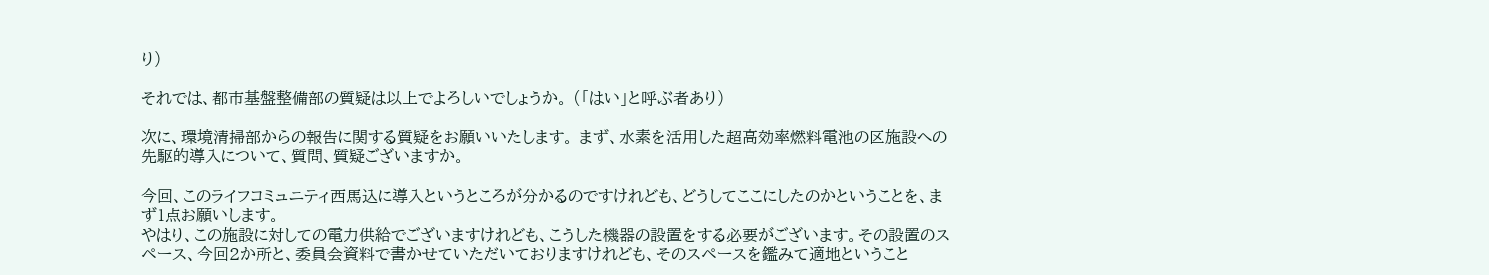り)

それでは、都市基盤整備部の質疑は以上でよろしいでしょうか。 (「はい」と呼ぶ者あり)

次に、環境清掃部からの報告に関する質疑をお願いいたします。 まず、水素を活用した超高効率燃料電池の区施設への先駆的導入について、質問、質疑ございますか。

今回、このライフコミュニティ西馬込に導入というところが分かるのですけれども、どうしてここにしたのかということを、まず1点お願いします。
やはり、この施設に対しての電力供給でございますけれども、こうした機器の設置をする必要がございます。その設置のスペース、今回2か所と、委員会資料で書かせていただいておりますけれども、そのスペースを鑑みて適地ということ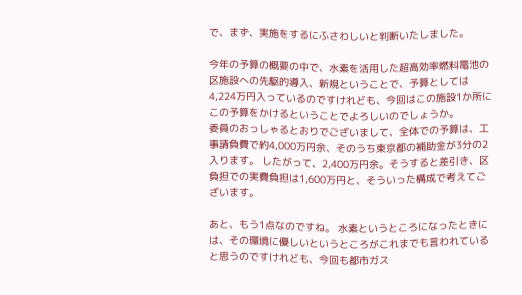で、まず、実施をするにふさわしいと判断いたしました。

今年の予算の概要の中で、水素を活用した超高効率燃料電池の区施設への先駆的導入、新規ということで、予算としては4,224万円入っているのですけれども、今回はこの施設1か所にこの予算をかけるということでよろしいのでしょうか。
委員のおっしゃるとおりでございまして、全体での予算は、工事請負費で約4,000万円余、そのうち東京都の補助金が3分の2入ります。 したがって、2,400万円余。そうすると差引き、区負担での実費負担は1,600万円と、そういった構成で考えてございます。

あと、もう1点なのですね。 水素というところになったときには、その環境に優しいというところがこれまでも言われていると思うのですけれども、今回も都市ガス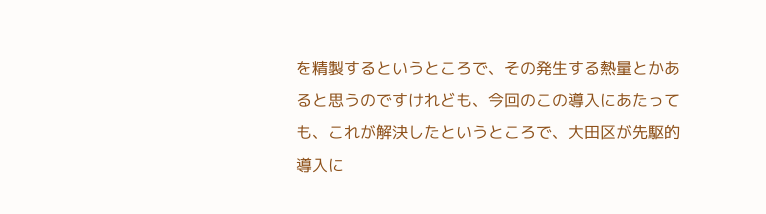を精製するというところで、その発生する熱量とかあると思うのですけれども、今回のこの導入にあたっても、これが解決したというところで、大田区が先駆的導入に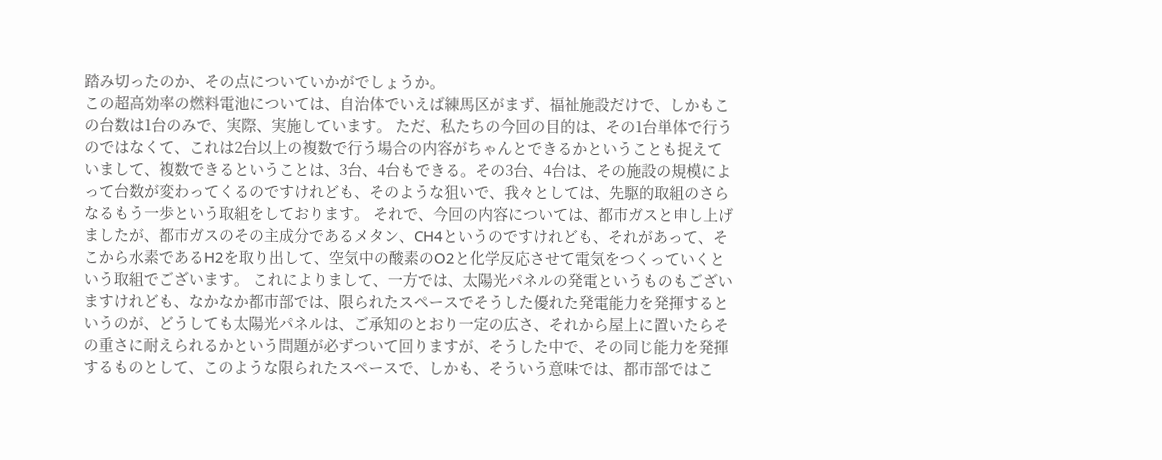踏み切ったのか、その点についていかがでしょうか。
この超高効率の燃料電池については、自治体でいえば練馬区がまず、福祉施設だけで、しかもこの台数は1台のみで、実際、実施しています。 ただ、私たちの今回の目的は、その1台単体で行うのではなくて、これは2台以上の複数で行う場合の内容がちゃんとできるかということも捉えていまして、複数できるということは、3台、4台もできる。その3台、4台は、その施設の規模によって台数が変わってくるのですけれども、そのような狙いで、我々としては、先駆的取組のさらなるもう一歩という取組をしております。 それで、今回の内容については、都市ガスと申し上げましたが、都市ガスのその主成分であるメタン、CH4というのですけれども、それがあって、そこから水素であるH2を取り出して、空気中の酸素のO2と化学反応させて電気をつくっていくという取組でございます。 これによりまして、一方では、太陽光パネルの発電というものもございますけれども、なかなか都市部では、限られたスペースでそうした優れた発電能力を発揮するというのが、どうしても太陽光パネルは、ご承知のとおり一定の広さ、それから屋上に置いたらその重さに耐えられるかという問題が必ずついて回りますが、そうした中で、その同じ能力を発揮するものとして、このような限られたスペースで、しかも、そういう意味では、都市部ではこ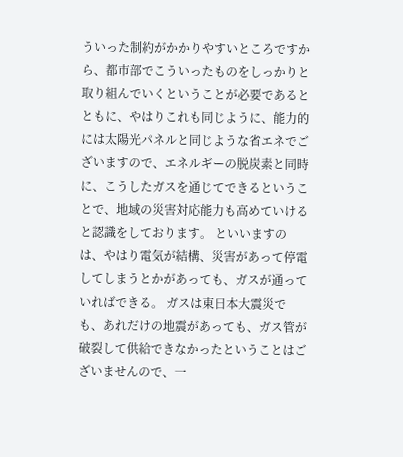ういった制約がかかりやすいところですから、都市部でこういったものをしっかりと取り組んでいくということが必要であるとともに、やはりこれも同じように、能力的には太陽光パネルと同じような省エネでございますので、エネルギーの脱炭素と同時に、こうしたガスを通じてできるということで、地域の災害対応能力も高めていけると認識をしております。 といいますのは、やはり電気が結構、災害があって停電してしまうとかがあっても、ガスが通っていればできる。 ガスは東日本大震災でも、あれだけの地震があっても、ガス管が破裂して供給できなかったということはございませんので、一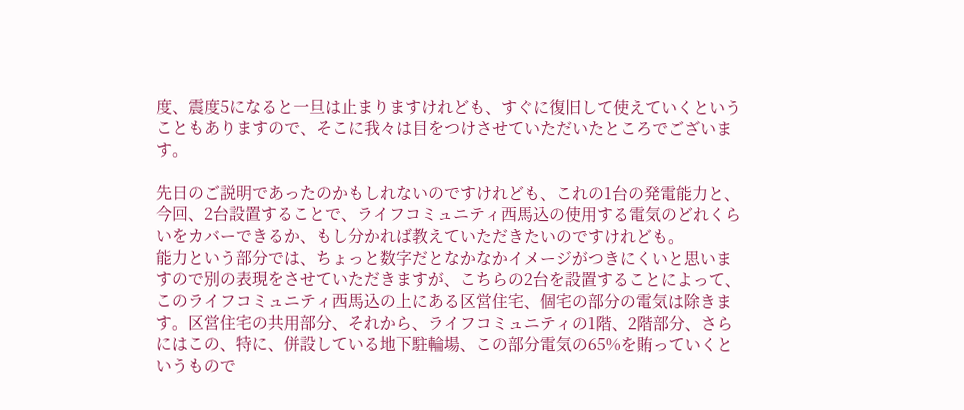度、震度5になると一旦は止まりますけれども、すぐに復旧して使えていくということもありますので、そこに我々は目をつけさせていただいたところでございます。

先日のご説明であったのかもしれないのですけれども、これの1台の発電能力と、今回、2台設置することで、ライフコミュニティ西馬込の使用する電気のどれくらいをカバーできるか、もし分かれば教えていただきたいのですけれども。
能力という部分では、ちょっと数字だとなかなかイメージがつきにくいと思いますので別の表現をさせていただきますが、こちらの2台を設置することによって、このライフコミュニティ西馬込の上にある区営住宅、個宅の部分の電気は除きます。区営住宅の共用部分、それから、ライフコミュニティの1階、2階部分、さらにはこの、特に、併設している地下駐輪場、この部分電気の65%を賄っていくというもので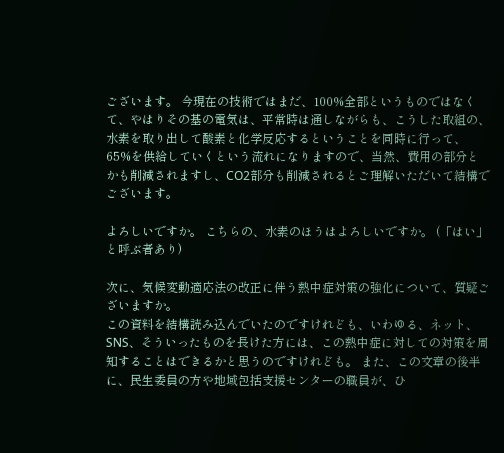ございます。 今現在の技術ではまだ、100%全部というものではなくて、やはりその基の電気は、平常時は通しながらも、こうした取組の、水素を取り出して酸素と化学反応するということを同時に行って、65%を供給していくという流れになりますので、当然、費用の部分とかも削減されますし、CO2部分も削減されるとご理解いただいて結構でございます。

よろしいですか。 こちらの、水素のほうはよろしいですか。 (「はい」と呼ぶ者あり)

次に、気候変動適応法の改正に伴う熱中症対策の強化について、質疑ございますか。
この資料を結構読み込んでいたのですけれども、いわゆる、ネット、SNS、そういったものを長けた方には、この熱中症に対しての対策を周知することはできるかと思うのですけれども。 また、この文章の後半に、民生委員の方や地域包括支援センターの職員が、ひ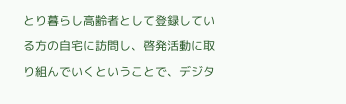とり暮らし高齢者として登録している方の自宅に訪問し、啓発活動に取り組んでいくということで、デジタ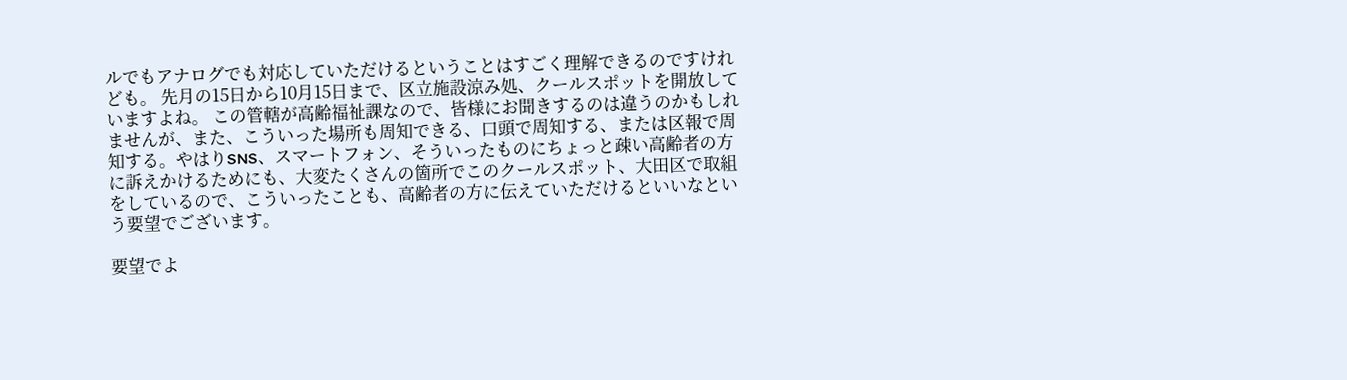ルでもアナログでも対応していただけるということはすごく理解できるのですけれども。 先月の15日から10月15日まで、区立施設涼み処、クールスポットを開放していますよね。 この管轄が高齢福祉課なので、皆様にお聞きするのは違うのかもしれませんが、また、こういった場所も周知できる、口頭で周知する、または区報で周知する。やはりSNS、スマートフォン、そういったものにちょっと疎い高齢者の方に訴えかけるためにも、大変たくさんの箇所でこのクールスポット、大田区で取組をしているので、こういったことも、高齢者の方に伝えていただけるといいなという要望でございます。

要望でよ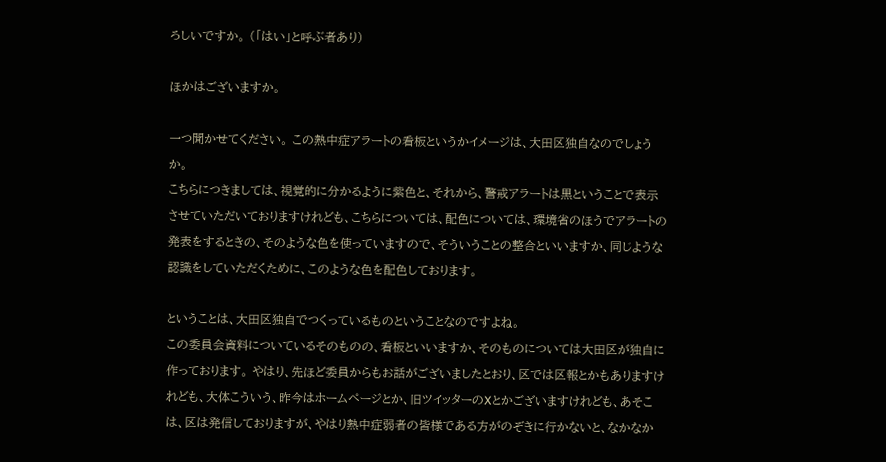ろしいですか。 (「はい」と呼ぶ者あり)

ほかはございますか。

一つ聞かせてください。 この熱中症アラートの看板というかイメージは、大田区独自なのでしょうか。
こちらにつきましては、視覚的に分かるように紫色と、それから、警戒アラートは黒ということで表示させていただいておりますけれども、こちらについては、配色については、環境省のほうでアラートの発表をするときの、そのような色を使っていますので、そういうことの整合といいますか、同じような認識をしていただくために、このような色を配色しております。

ということは、大田区独自でつくっているものということなのですよね。
この委員会資料についているそのものの、看板といいますか、そのものについては大田区が独自に作っております。 やはり、先ほど委員からもお話がございましたとおり、区では区報とかもありますけれども、大体こういう、昨今はホームページとか、旧ツイッターのXとかございますけれども、あそこは、区は発信しておりますが、やはり熱中症弱者の皆様である方がのぞきに行かないと、なかなか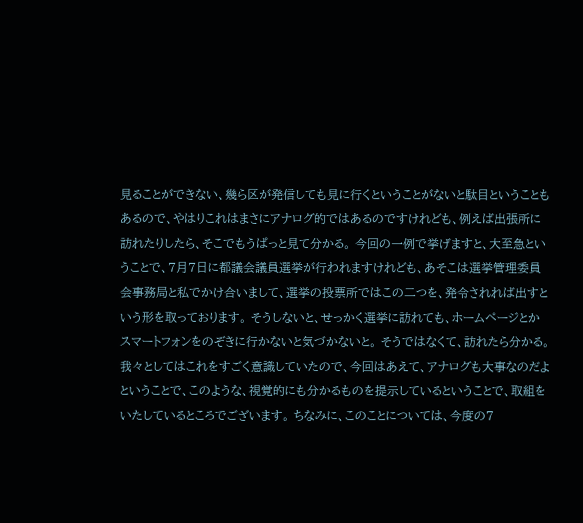見ることができない、幾ら区が発信しても見に行くということがないと駄目ということもあるので、やはりこれはまさにアナログ的ではあるのですけれども、例えば出張所に訪れたりしたら、そこでもうぱっと見て分かる。 今回の一例で挙げますと、大至急ということで、7月7日に都議会議員選挙が行われますけれども、あそこは選挙管理委員会事務局と私でかけ合いまして、選挙の投票所ではこの二つを、発令されれば出すという形を取っております。 そうしないと、せっかく選挙に訪れても、ホームページとかスマートフォンをのぞきに行かないと気づかないと。 そうではなくて、訪れたら分かる。我々としてはこれをすごく意識していたので、今回はあえて、アナログも大事なのだよということで、このような、視覚的にも分かるものを提示しているということで、取組をいたしているところでございます。 ちなみに、このことについては、今度の7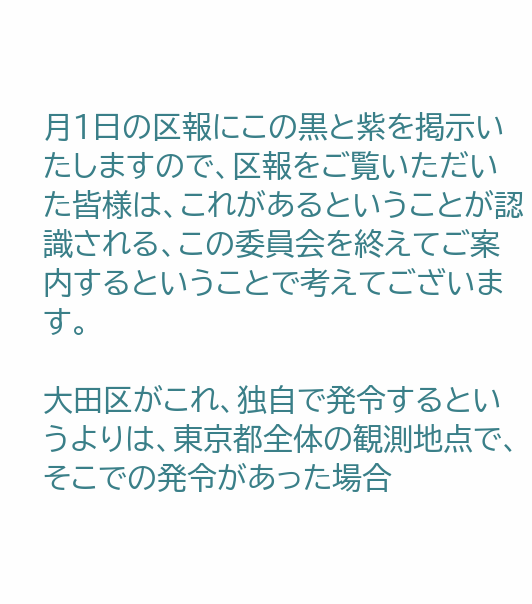月1日の区報にこの黒と紫を掲示いたしますので、区報をご覧いただいた皆様は、これがあるということが認識される、この委員会を終えてご案内するということで考えてございます。

大田区がこれ、独自で発令するというよりは、東京都全体の観測地点で、そこでの発令があった場合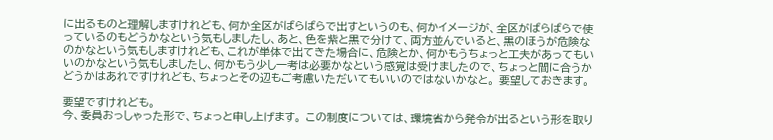に出るものと理解しますけれども、何か全区がばらばらで出すというのも、何かイメージが、全区がばらばらで使っているのもどうかなという気もしましたし、あと、色を紫と黒で分けて、両方並んでいると、黒のほうが危険なのかなという気もしますけれども、これが単体で出てきた場合に、危険とか、何かもうちょっと工夫があってもいいのかなという気もしましたし、何かもう少し一考は必要かなという感覚は受けましたので、ちょっと間に合うかどうかはあれですけれども、ちょっとその辺もご考慮いただいてもいいのではないかなと。 要望しておきます。

要望ですけれども。
今、委員おっしゃった形で、ちょっと申し上げます。 この制度については、環境省から発令が出るという形を取り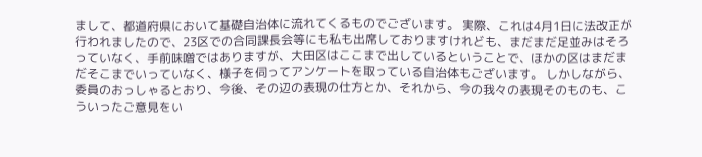まして、都道府県において基礎自治体に流れてくるものでございます。 実際、これは4月1日に法改正が行われましたので、23区での合同課長会等にも私も出席しておりますけれども、まだまだ足並みはそろっていなく、手前味噌ではありますが、大田区はここまで出しているということで、ほかの区はまだまだそこまでいっていなく、様子を伺ってアンケートを取っている自治体もございます。 しかしながら、委員のおっしゃるとおり、今後、その辺の表現の仕方とか、それから、今の我々の表現そのものも、こういったご意見をい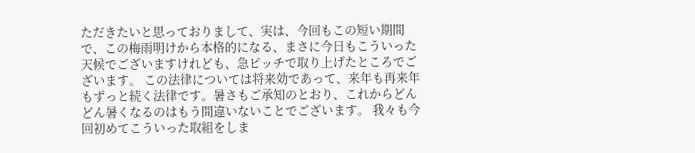ただきたいと思っておりまして、実は、今回もこの短い期間で、この梅雨明けから本格的になる、まさに今日もこういった天候でございますけれども、急ピッチで取り上げたところでございます。 この法律については将来効であって、来年も再来年もずっと続く法律です。暑さもご承知のとおり、これからどんどん暑くなるのはもう間違いないことでございます。 我々も今回初めてこういった取組をしま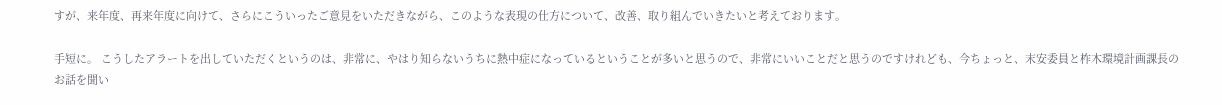すが、来年度、再来年度に向けて、さらにこういったご意見をいただきながら、このような表現の仕方について、改善、取り組んでいきたいと考えております。

手短に。 こうしたアラートを出していただくというのは、非常に、やはり知らないうちに熱中症になっているということが多いと思うので、非常にいいことだと思うのですけれども、今ちょっと、末安委員と柞木環境計画課長のお話を聞い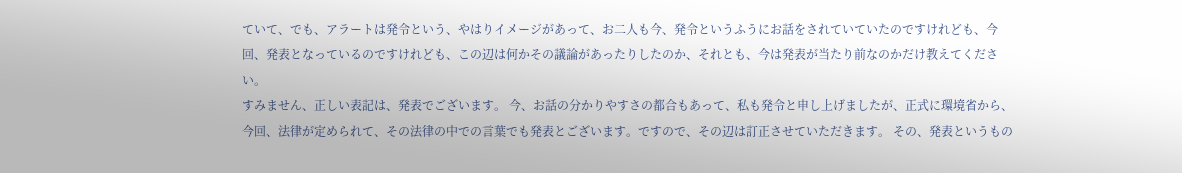ていて、でも、アラートは発令という、やはりイメージがあって、お二人も今、発令というふうにお話をされていていたのですけれども、今回、発表となっているのですけれども、この辺は何かその議論があったりしたのか、それとも、今は発表が当たり前なのかだけ教えてください。
すみません、正しい表記は、発表でございます。 今、お話の分かりやすさの都合もあって、私も発令と申し上げましたが、正式に環境省から、今回、法律が定められて、その法律の中での言葉でも発表とございます。ですので、その辺は訂正させていただきます。 その、発表というもの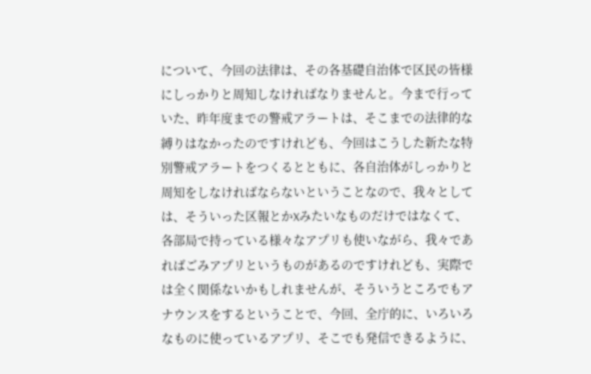について、今回の法律は、その各基礎自治体で区民の皆様にしっかりと周知しなければなりませんと。今まで行っていた、昨年度までの警戒アラートは、そこまでの法律的な縛りはなかったのですけれども、今回はこうした新たな特別警戒アラートをつくるとともに、各自治体がしっかりと周知をしなければならないということなので、我々としては、そういった区報とかXみたいなものだけではなくて、各部局で持っている様々なアプリも使いながら、我々であればごみアプリというものがあるのですけれども、実際では全く関係ないかもしれませんが、そういうところでもアナウンスをするということで、今回、全庁的に、いろいろなものに使っているアプリ、そこでも発信できるように、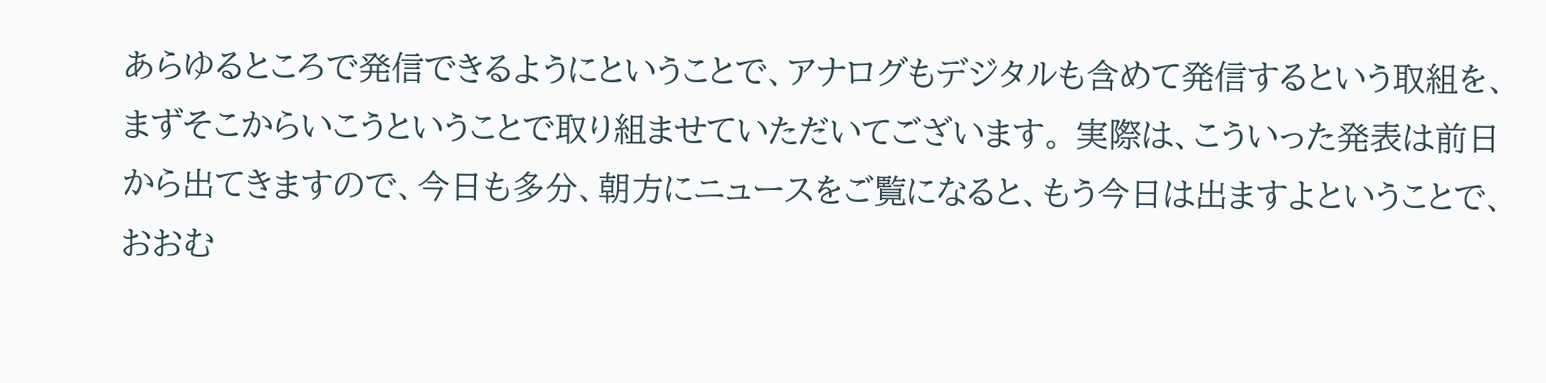あらゆるところで発信できるようにということで、アナログもデジタルも含めて発信するという取組を、まずそこからいこうということで取り組ませていただいてございます。 実際は、こういった発表は前日から出てきますので、今日も多分、朝方にニュースをご覧になると、もう今日は出ますよということで、おおむ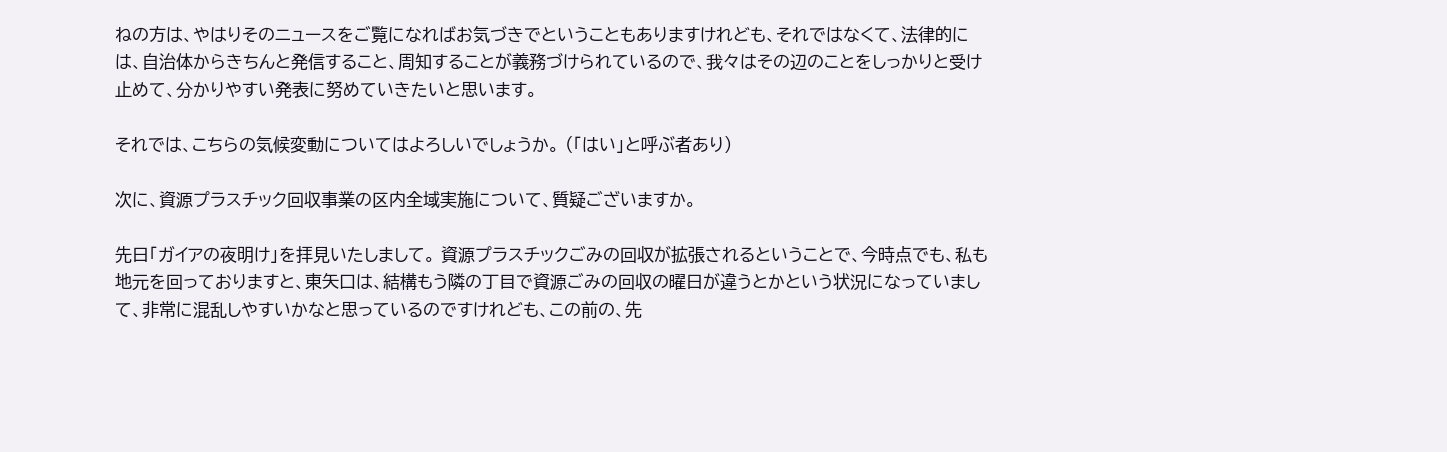ねの方は、やはりそのニュースをご覧になればお気づきでということもありますけれども、それではなくて、法律的には、自治体からきちんと発信すること、周知することが義務づけられているので、我々はその辺のことをしっかりと受け止めて、分かりやすい発表に努めていきたいと思います。

それでは、こちらの気候変動についてはよろしいでしょうか。 (「はい」と呼ぶ者あり)

次に、資源プラスチック回収事業の区内全域実施について、質疑ございますか。

先日「ガイアの夜明け」を拝見いたしまして。 資源プラスチックごみの回収が拡張されるということで、今時点でも、私も地元を回っておりますと、東矢口は、結構もう隣の丁目で資源ごみの回収の曜日が違うとかという状況になっていまして、非常に混乱しやすいかなと思っているのですけれども、この前の、先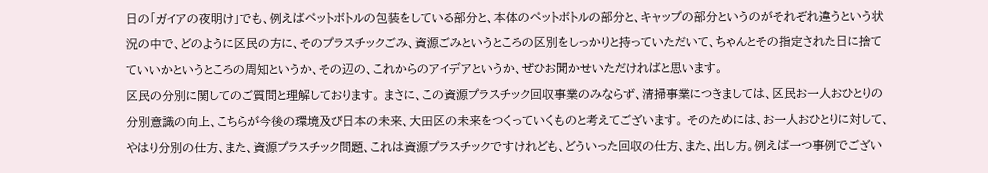日の「ガイアの夜明け」でも、例えばペットボトルの包装をしている部分と、本体のペットボトルの部分と、キャップの部分というのがそれぞれ違うという状況の中で、どのように区民の方に、そのプラスチックごみ、資源ごみというところの区別をしっかりと持っていただいて、ちゃんとその指定された日に捨てていいかというところの周知というか、その辺の、これからのアイデアというか、ぜひお聞かせいただければと思います。
区民の分別に関してのご質問と理解しております。 まさに、この資源プラスチック回収事業のみならず、清掃事業につきましては、区民お一人おひとりの分別意識の向上、こちらが今後の環境及び日本の未来、大田区の未来をつくっていくものと考えてございます。 そのためには、お一人おひとりに対して、やはり分別の仕方、また、資源プラスチック問題、これは資源プラスチックですけれども、どういった回収の仕方、また、出し方。例えば一つ事例でござい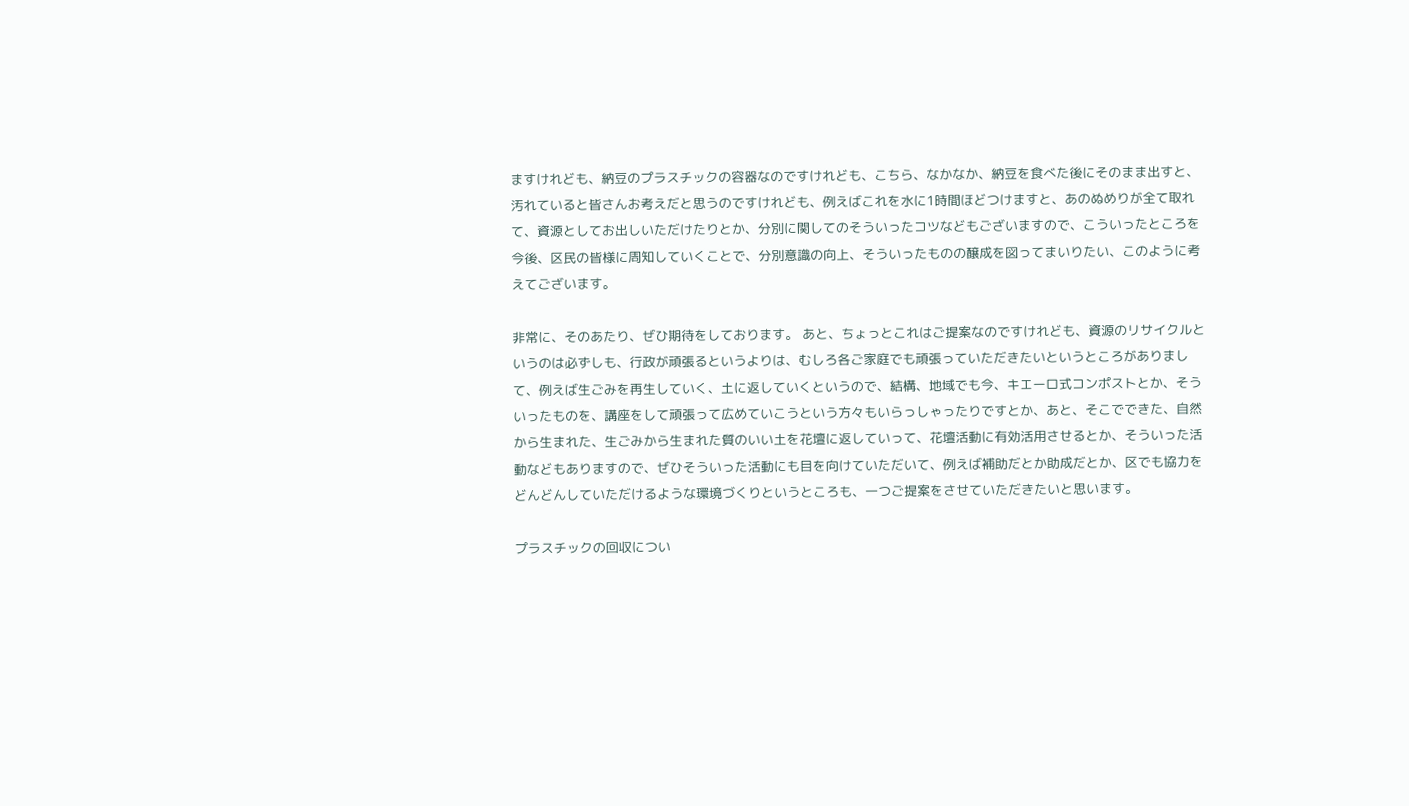ますけれども、納豆のプラスチックの容器なのですけれども、こちら、なかなか、納豆を食べた後にそのまま出すと、汚れていると皆さんお考えだと思うのですけれども、例えばこれを水に1時間ほどつけますと、あのぬめりが全て取れて、資源としてお出しいただけたりとか、分別に関してのそういったコツなどもございますので、こういったところを今後、区民の皆様に周知していくことで、分別意識の向上、そういったものの醸成を図ってまいりたい、このように考えてございます。

非常に、そのあたり、ぜひ期待をしております。 あと、ちょっとこれはご提案なのですけれども、資源のリサイクルというのは必ずしも、行政が頑張るというよりは、むしろ各ご家庭でも頑張っていただきたいというところがありまして、例えば生ごみを再生していく、土に返していくというので、結構、地域でも今、キエーロ式コンポストとか、そういったものを、講座をして頑張って広めていこうという方々もいらっしゃったりですとか、あと、そこでできた、自然から生まれた、生ごみから生まれた質のいい土を花壇に返していって、花壇活動に有効活用させるとか、そういった活動などもありますので、ぜひそういった活動にも目を向けていただいて、例えば補助だとか助成だとか、区でも協力をどんどんしていただけるような環境づくりというところも、一つご提案をさせていただきたいと思います。

プラスチックの回収につい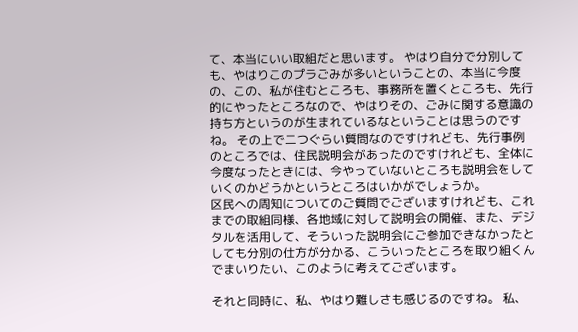て、本当にいい取組だと思います。 やはり自分で分別しても、やはりこのプラごみが多いということの、本当に今度の、この、私が住むところも、事務所を置くところも、先行的にやったところなので、やはりその、ごみに関する意識の持ち方というのが生まれているなということは思うのですね。 その上で二つぐらい質問なのですけれども、先行事例のところでは、住民説明会があったのですけれども、全体に今度なったときには、今やっていないところも説明会をしていくのかどうかというところはいかがでしょうか。
区民への周知についてのご質問でございますけれども、これまでの取組同様、各地域に対して説明会の開催、また、デジタルを活用して、そういった説明会にご参加できなかったとしても分別の仕方が分かる、こういったところを取り組くんでまいりたい、このように考えてございます。

それと同時に、私、やはり難しさも感じるのですね。 私、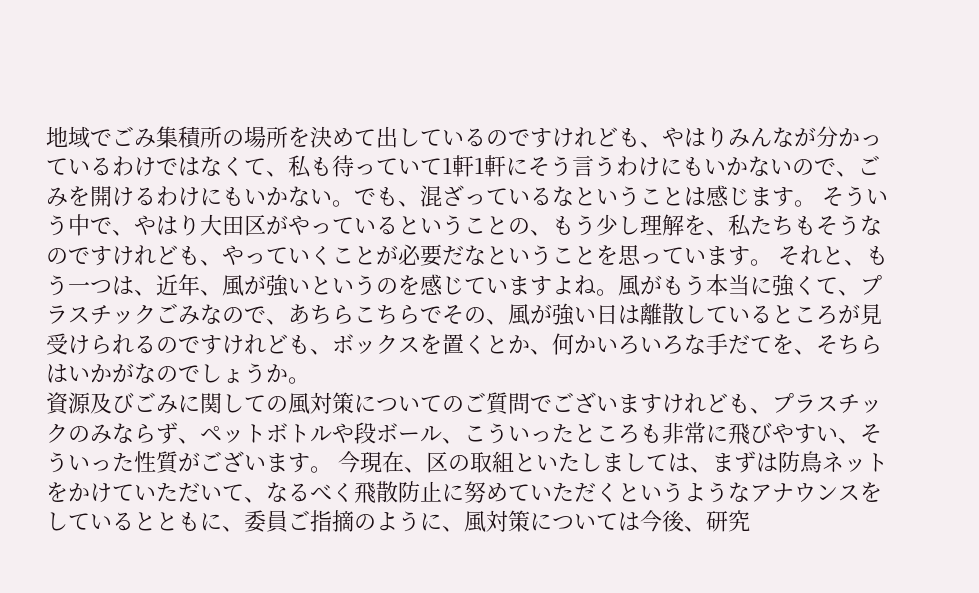地域でごみ集積所の場所を決めて出しているのですけれども、やはりみんなが分かっているわけではなくて、私も待っていて1軒1軒にそう言うわけにもいかないので、ごみを開けるわけにもいかない。でも、混ざっているなということは感じます。 そういう中で、やはり大田区がやっているということの、もう少し理解を、私たちもそうなのですけれども、やっていくことが必要だなということを思っています。 それと、もう一つは、近年、風が強いというのを感じていますよね。風がもう本当に強くて、プラスチックごみなので、あちらこちらでその、風が強い日は離散しているところが見受けられるのですけれども、ボックスを置くとか、何かいろいろな手だてを、そちらはいかがなのでしょうか。
資源及びごみに関しての風対策についてのご質問でございますけれども、プラスチックのみならず、ペットボトルや段ボール、こういったところも非常に飛びやすい、そういった性質がございます。 今現在、区の取組といたしましては、まずは防鳥ネットをかけていただいて、なるべく飛散防止に努めていただくというようなアナウンスをしているとともに、委員ご指摘のように、風対策については今後、研究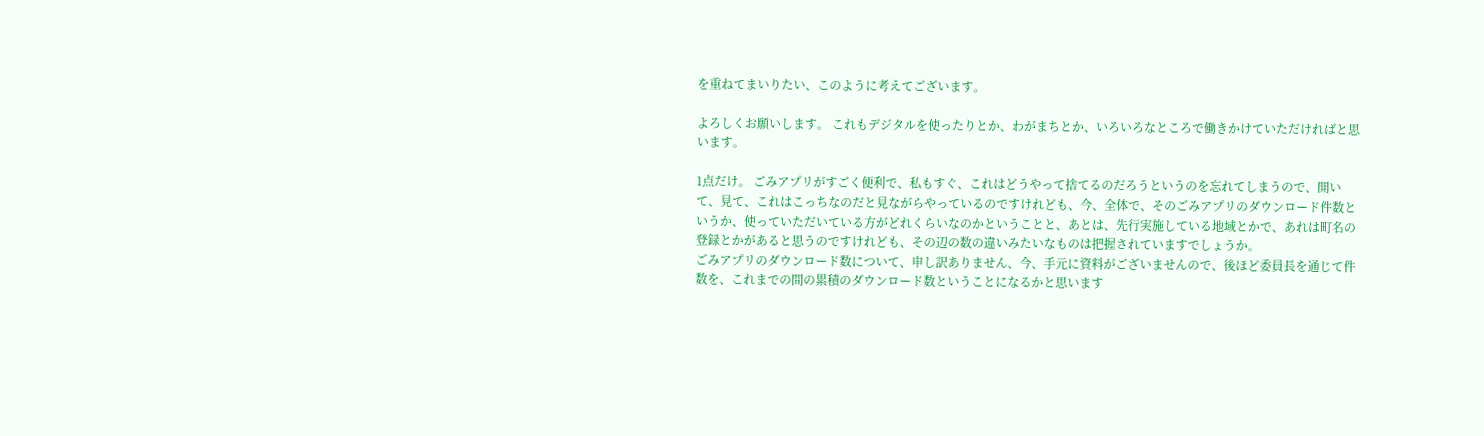を重ねてまいりたい、このように考えてございます。

よろしくお願いします。 これもデジタルを使ったりとか、わがまちとか、いろいろなところで働きかけていただければと思います。

1点だけ。 ごみアプリがすごく便利で、私もすぐ、これはどうやって捨てるのだろうというのを忘れてしまうので、開いて、見て、これはこっちなのだと見ながらやっているのですけれども、今、全体で、そのごみアプリのダウンロード件数というか、使っていただいている方がどれくらいなのかということと、あとは、先行実施している地域とかで、あれは町名の登録とかがあると思うのですけれども、その辺の数の違いみたいなものは把握されていますでしょうか。
ごみアプリのダウンロード数について、申し訳ありません、今、手元に資料がございませんので、後ほど委員長を通じて件数を、これまでの間の累積のダウンロード数ということになるかと思います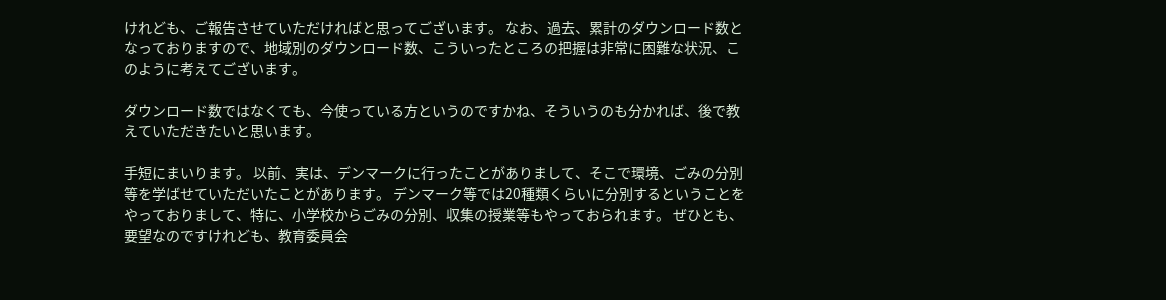けれども、ご報告させていただければと思ってございます。 なお、過去、累計のダウンロード数となっておりますので、地域別のダウンロード数、こういったところの把握は非常に困難な状況、このように考えてございます。

ダウンロード数ではなくても、今使っている方というのですかね、そういうのも分かれば、後で教えていただきたいと思います。

手短にまいります。 以前、実は、デンマークに行ったことがありまして、そこで環境、ごみの分別等を学ばせていただいたことがあります。 デンマーク等では20種類くらいに分別するということをやっておりまして、特に、小学校からごみの分別、収集の授業等もやっておられます。 ぜひとも、要望なのですけれども、教育委員会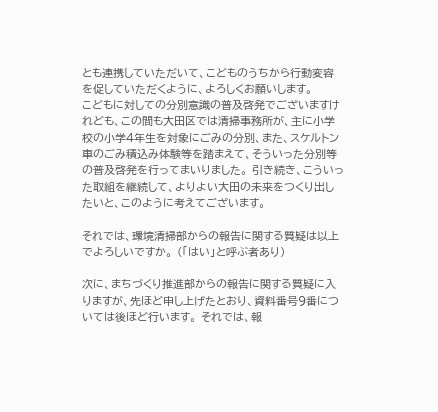とも連携していただいて、こどものうちから行動変容を促していただくように、よろしくお願いします。
こどもに対しての分別意識の普及啓発でございますけれども、この間も大田区では清掃事務所が、主に小学校の小学4年生を対象にごみの分別、また、スケルトン車のごみ積込み体験等を踏まえて、そういった分別等の普及啓発を行ってまいりました。 引き続き、こういった取組を継続して、よりよい大田の未来をつくり出したいと、このように考えてございます。

それでは、環境清掃部からの報告に関する質疑は以上でよろしいですか。 (「はい」と呼ぶ者あり)

次に、まちづくり推進部からの報告に関する質疑に入りますが、先ほど申し上げたとおり、資料番号9番については後ほど行います。 それでは、報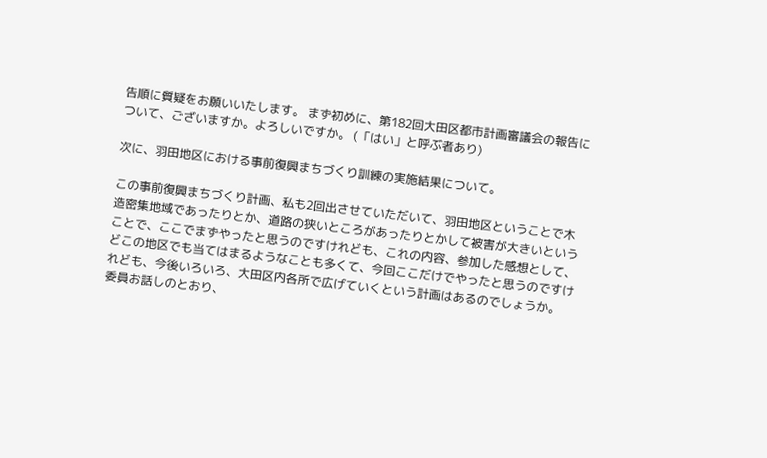告順に質疑をお願いいたします。 まず初めに、第182回大田区都市計画審議会の報告について、ございますか。よろしいですか。 (「はい」と呼ぶ者あり)

次に、羽田地区における事前復興まちづくり訓練の実施結果について。

この事前復興まちづくり計画、私も2回出させていただいて、羽田地区ということで木造密集地域であったりとか、道路の狭いところがあったりとかして被害が大きいということで、ここでまずやったと思うのですけれども、これの内容、参加した感想として、どこの地区でも当てはまるようなことも多くて、今回ここだけでやったと思うのですけれども、今後いろいろ、大田区内各所で広げていくという計画はあるのでしょうか。
委員お話しのとおり、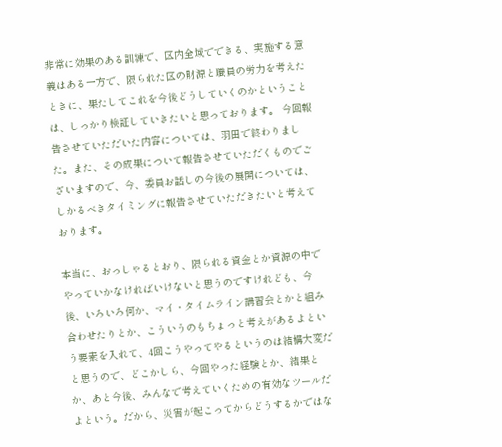非常に効果のある訓練で、区内全域でできる、実施する意義はある一方で、限られた区の財源と職員の労力を考えたときに、果たしてこれを今後どうしていくのかということは、しっかり検証していきたいと思っております。 今回報告させていただいた内容については、羽田で終わりました。また、その成果について報告させていただくものでございますので、今、委員お話しの今後の展開については、しかるべきタイミングに報告させていただきたいと考えております。

本当に、おっしゃるとおり、限られる資金とか資源の中でやっていかなければいけないと思うのですけれども、今後、いろいろ何か、マイ・タイムライン講習会とかと組み合わせたりとか、こういうのもちょっと考えがあるよという要素を入れて、4回こうやってやるというのは結構大変だと思うので、どこかしら、今回やった経験とか、結果とか、あと今後、みんなで考えていくための有効なツールだよという。だから、災害が起こってからどうするかではな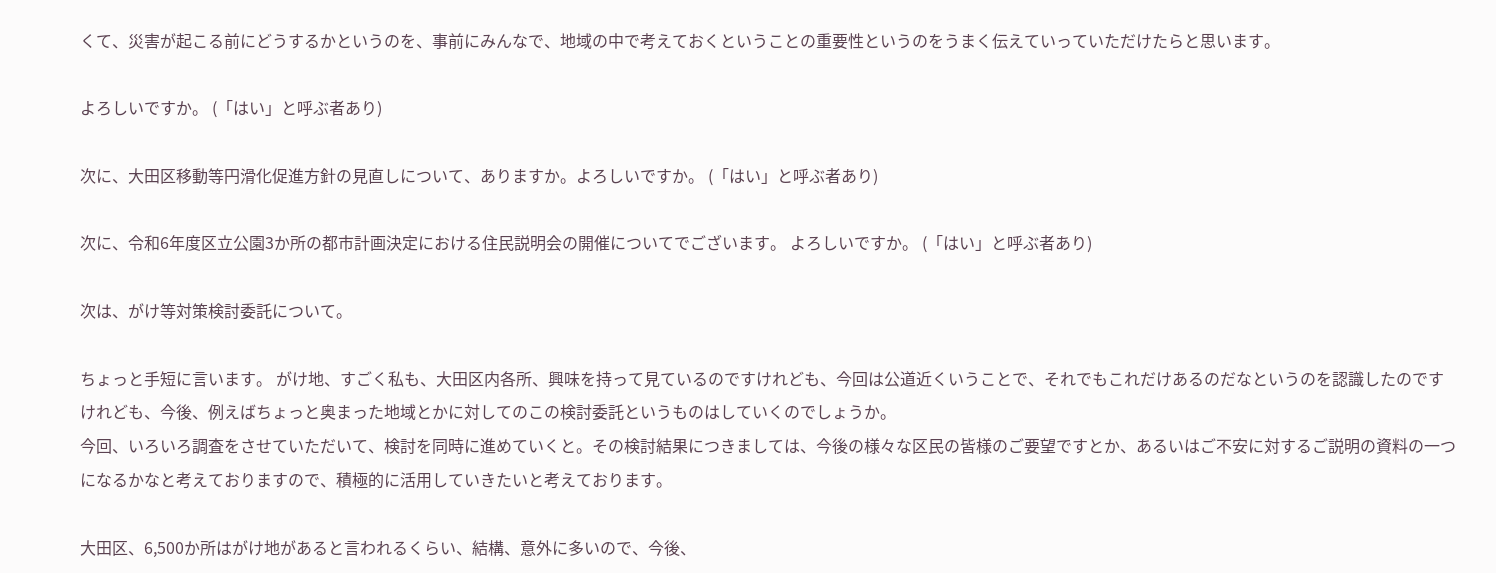くて、災害が起こる前にどうするかというのを、事前にみんなで、地域の中で考えておくということの重要性というのをうまく伝えていっていただけたらと思います。

よろしいですか。 (「はい」と呼ぶ者あり)

次に、大田区移動等円滑化促進方針の見直しについて、ありますか。よろしいですか。 (「はい」と呼ぶ者あり)

次に、令和6年度区立公園3か所の都市計画決定における住民説明会の開催についてでございます。 よろしいですか。 (「はい」と呼ぶ者あり)

次は、がけ等対策検討委託について。

ちょっと手短に言います。 がけ地、すごく私も、大田区内各所、興味を持って見ているのですけれども、今回は公道近くいうことで、それでもこれだけあるのだなというのを認識したのですけれども、今後、例えばちょっと奥まった地域とかに対してのこの検討委託というものはしていくのでしょうか。
今回、いろいろ調査をさせていただいて、検討を同時に進めていくと。その検討結果につきましては、今後の様々な区民の皆様のご要望ですとか、あるいはご不安に対するご説明の資料の一つになるかなと考えておりますので、積極的に活用していきたいと考えております。

大田区、6,500か所はがけ地があると言われるくらい、結構、意外に多いので、今後、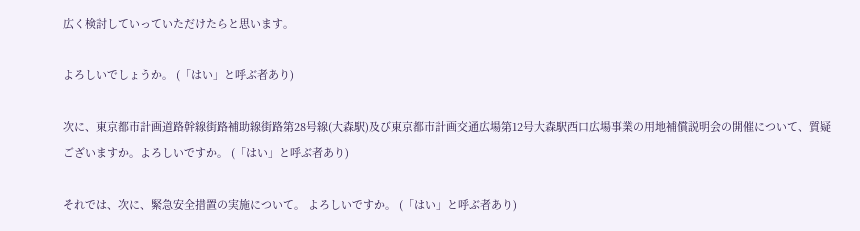広く検討していっていただけたらと思います。

よろしいでしょうか。 (「はい」と呼ぶ者あり)

次に、東京都市計画道路幹線街路補助線街路第28号線(大森駅)及び東京都市計画交通広場第12号大森駅西口広場事業の用地補償説明会の開催について、質疑ございますか。よろしいですか。 (「はい」と呼ぶ者あり)

それでは、次に、緊急安全措置の実施について。 よろしいですか。 (「はい」と呼ぶ者あり)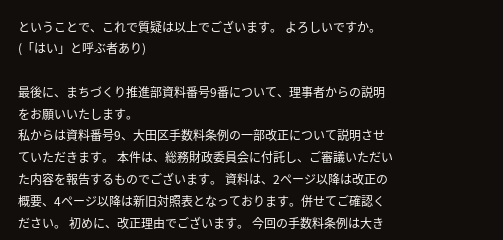ということで、これで質疑は以上でございます。 よろしいですか。 (「はい」と呼ぶ者あり)

最後に、まちづくり推進部資料番号9番について、理事者からの説明をお願いいたします。
私からは資料番号9、大田区手数料条例の一部改正について説明させていただきます。 本件は、総務財政委員会に付託し、ご審議いただいた内容を報告するものでございます。 資料は、2ページ以降は改正の概要、4ページ以降は新旧対照表となっております。併せてご確認ください。 初めに、改正理由でございます。 今回の手数料条例は大き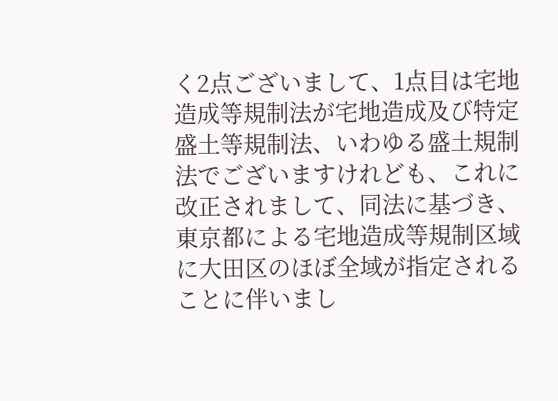く2点ございまして、1点目は宅地造成等規制法が宅地造成及び特定盛土等規制法、いわゆる盛土規制法でございますけれども、これに改正されまして、同法に基づき、東京都による宅地造成等規制区域に大田区のほぼ全域が指定されることに伴いまし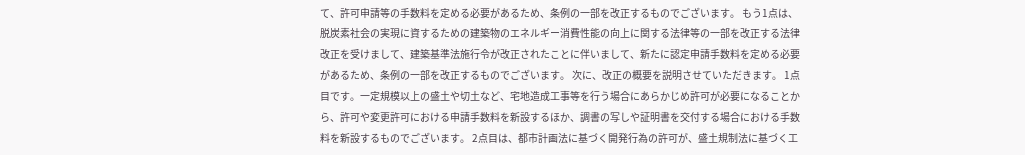て、許可申請等の手数料を定める必要があるため、条例の一部を改正するものでございます。 もう1点は、脱炭素社会の実現に資するための建築物のエネルギー消費性能の向上に関する法律等の一部を改正する法律改正を受けまして、建築基準法施行令が改正されたことに伴いまして、新たに認定申請手数料を定める必要があるため、条例の一部を改正するものでございます。 次に、改正の概要を説明させていただきます。 1点目です。一定規模以上の盛土や切土など、宅地造成工事等を行う場合にあらかじめ許可が必要になることから、許可や変更許可における申請手数料を新設するほか、調書の写しや証明書を交付する場合における手数料を新設するものでございます。 2点目は、都市計画法に基づく開発行為の許可が、盛土規制法に基づく工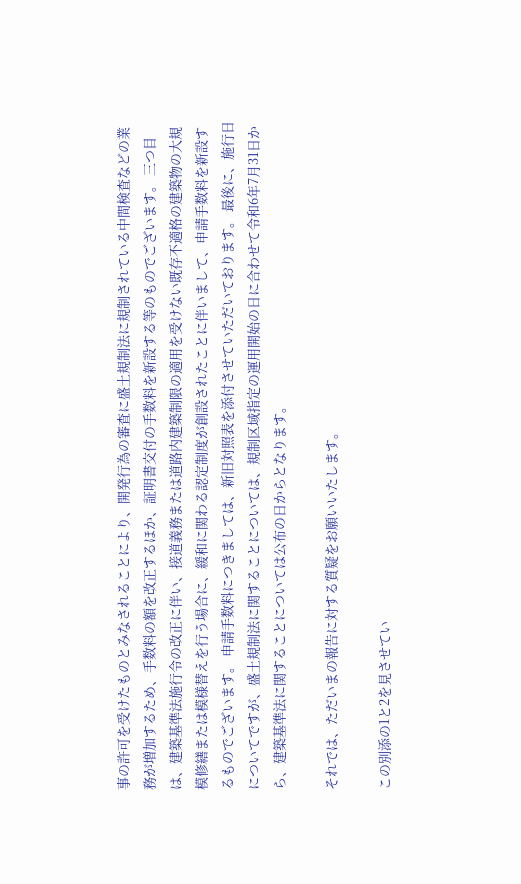事の許可を受けたものとみなされることにより、開発行為の審査に盛土規制法に規制されている中間検査などの業務が増加するため、手数料の額を改正するほか、証明書交付の手数料を新設する等のものでございます。 三つ目は、建築基準法施行令の改正に伴い、接道義務または道路内建築制限の適用を受けない既存不適格の建築物の大規模修繕または模様替えを行う場合に、緩和に関わる認定制度が創設されたことに伴いまして、申請手数料を新設するものでございます。 申請手数料につきましては、新旧対照表を添付させていただいております。 最後に、施行日についてですが、盛土規制法に関することについては、規制区域指定の運用開始の日に合わせて令和6年7月31日から、建築基準法に関することについては公布の日からとなります。

それでは、ただいまの報告に対する質疑をお願いいたします。

この別添の1と2を見させてい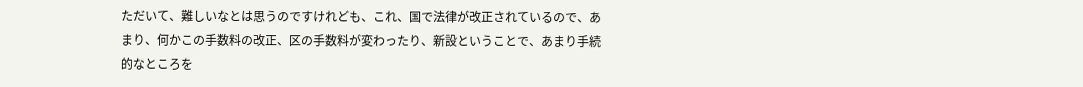ただいて、難しいなとは思うのですけれども、これ、国で法律が改正されているので、あまり、何かこの手数料の改正、区の手数料が変わったり、新設ということで、あまり手続的なところを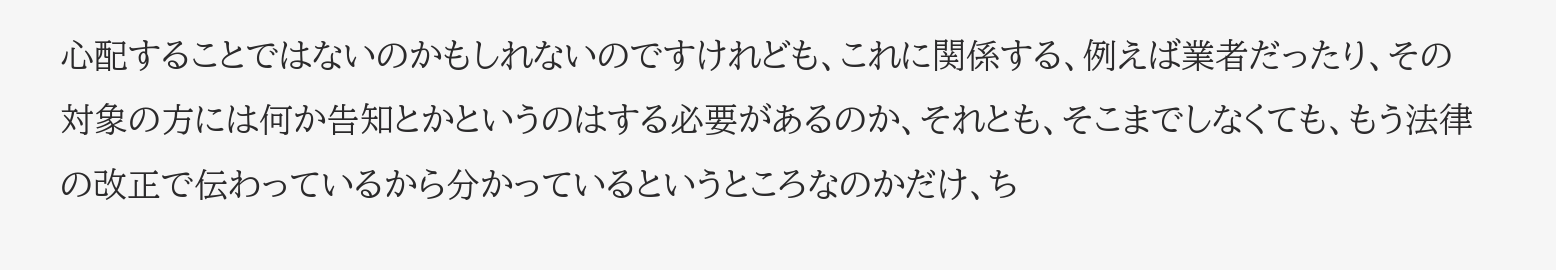心配することではないのかもしれないのですけれども、これに関係する、例えば業者だったり、その対象の方には何か告知とかというのはする必要があるのか、それとも、そこまでしなくても、もう法律の改正で伝わっているから分かっているというところなのかだけ、ち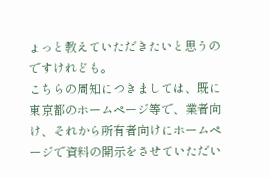ょっと教えていただきたいと思うのですけれども。
こちらの周知につきましては、既に東京都のホームページ等で、業者向け、それから所有者向けにホームページで資料の開示をさせていただい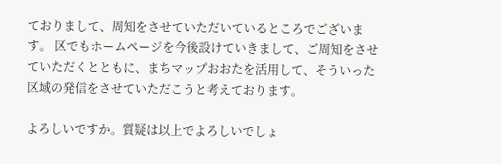ておりまして、周知をさせていただいているところでございます。 区でもホームページを今後設けていきまして、ご周知をさせていただくとともに、まちマップおおたを活用して、そういった区域の発信をさせていただこうと考えております。

よろしいですか。質疑は以上でよろしいでしょ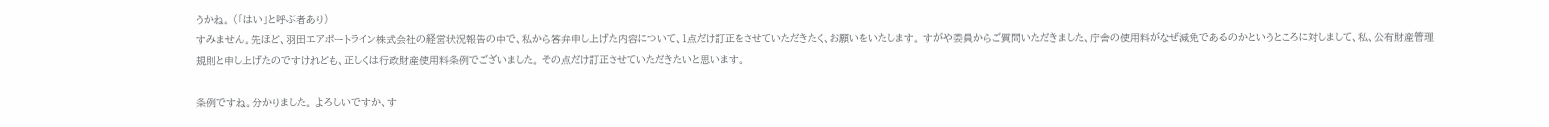うかね。 (「はい」と呼ぶ者あり)
すみません。先ほど、羽田エアポートライン株式会社の経営状況報告の中で、私から答弁申し上げた内容について、1点だけ訂正をさせていただきたく、お願いをいたします。 すがや委員からご質問いただきました、庁舎の使用料がなぜ減免であるのかというところに対しまして、私、公有財産管理規則と申し上げたのですけれども、正しくは行政財産使用料条例でございました。 その点だけ訂正させていただきたいと思います。

条例ですね。分かりました。 よろしいですか、す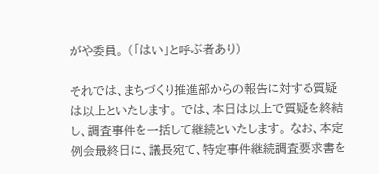がや委員。 (「はい」と呼ぶ者あり)

それでは、まちづくり推進部からの報告に対する質疑は以上といたします。 では、本日は以上で質疑を終結し、調査事件を一括して継続といたします。 なお、本定例会最終日に、議長宛て、特定事件継続調査要求書を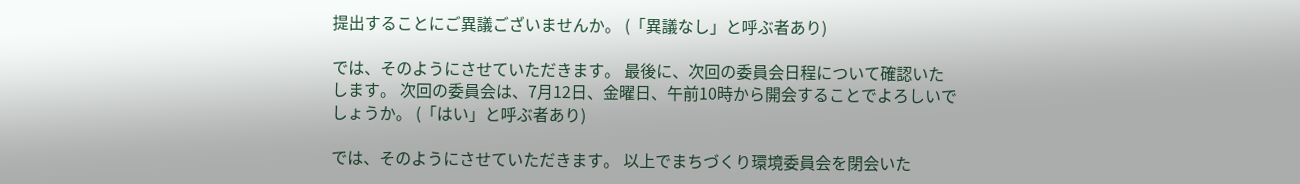提出することにご異議ございませんか。 (「異議なし」と呼ぶ者あり)

では、そのようにさせていただきます。 最後に、次回の委員会日程について確認いたします。 次回の委員会は、7月12日、金曜日、午前10時から開会することでよろしいでしょうか。 (「はい」と呼ぶ者あり)

では、そのようにさせていただきます。 以上でまちづくり環境委員会を閉会いた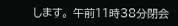します。 午前11時38分閉会